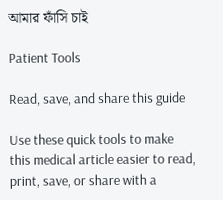আমার ফাঁসি চাই

Patient Tools

Read, save, and share this guide

Use these quick tools to make this medical article easier to read, print, save, or share with a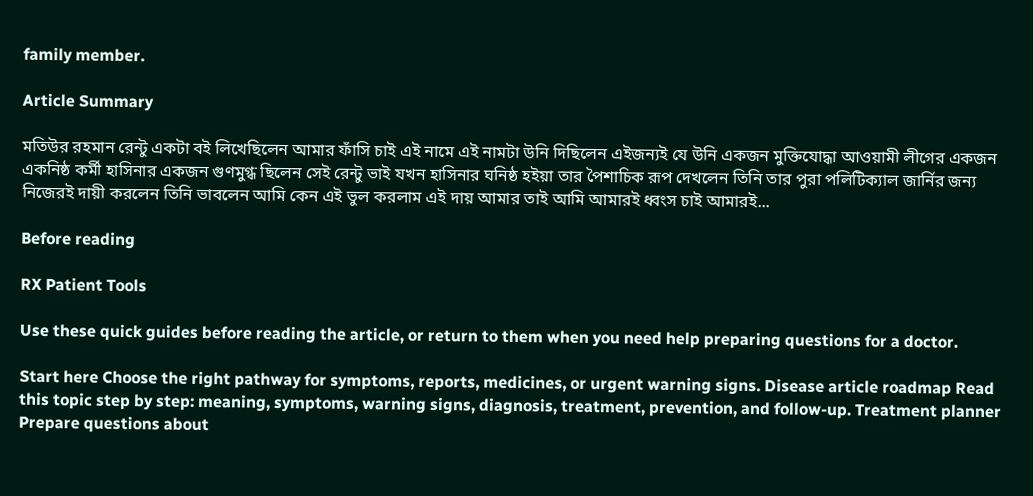family member.

Article Summary

মতিউর রহমান রেন্টু একটা বই লিখেছিলেন আমার ফাঁসি চাই এই নামে এই নামটা উনি দিছিলেন এইজন্যই যে উনি একজন মুক্তিযোদ্ধা আওয়ামী লীগের একজন একনিষ্ঠ কর্মী হাসিনার একজন গুণমুগ্ধ ছিলেন সেই রেন্টু ভাই যখন হাসিনার ঘনিষ্ঠ হইয়া তার পৈশাচিক রূপ দেখলেন তিনি তার পুরা পলিটিক্যাল জার্নির জন্য নিজেরই দায়ী করলেন তিনি ভাবলেন আমি কেন এই ভুল করলাম এই দায় আমার তাই আমি আমারই ধ্বংস চাই আমারই...

Before reading

RX Patient Tools

Use these quick guides before reading the article, or return to them when you need help preparing questions for a doctor.

Start here Choose the right pathway for symptoms, reports, medicines, or urgent warning signs. Disease article roadmap Read this topic step by step: meaning, symptoms, warning signs, diagnosis, treatment, prevention, and follow-up. Treatment planner Prepare questions about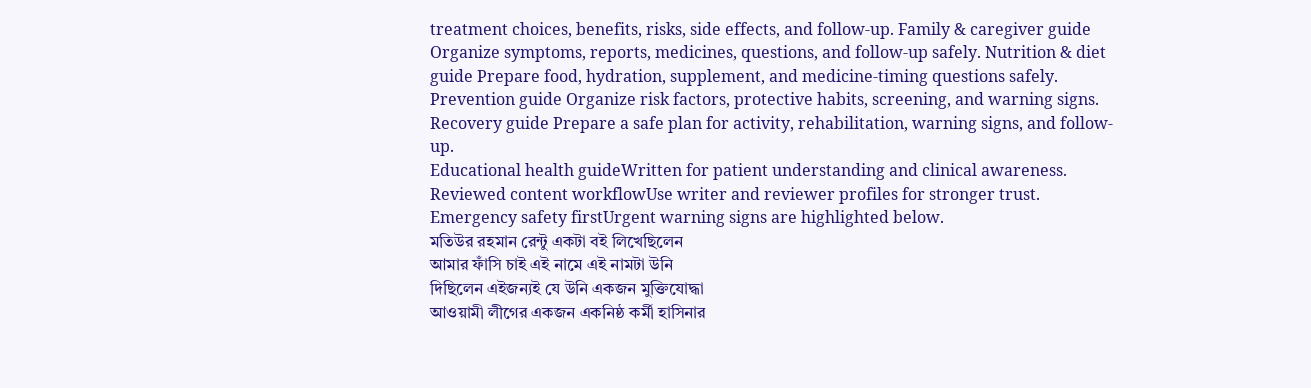treatment choices, benefits, risks, side effects, and follow-up. Family & caregiver guide Organize symptoms, reports, medicines, questions, and follow-up safely. Nutrition & diet guide Prepare food, hydration, supplement, and medicine-timing questions safely. Prevention guide Organize risk factors, protective habits, screening, and warning signs. Recovery guide Prepare a safe plan for activity, rehabilitation, warning signs, and follow-up.
Educational health guideWritten for patient understanding and clinical awareness.
Reviewed content workflowUse writer and reviewer profiles for stronger trust.
Emergency safety firstUrgent warning signs are highlighted below.
মতিউর রহমান রেন্টু একটা বই লিখেছিলেন
আমার ফাঁসি চাই এই নামে এই নামটা উনি
দিছিলেন এইজন্যই যে উনি একজন মুক্তিযোদ্ধা
আওয়ামী লীগের একজন একনিষ্ঠ কর্মী হাসিনার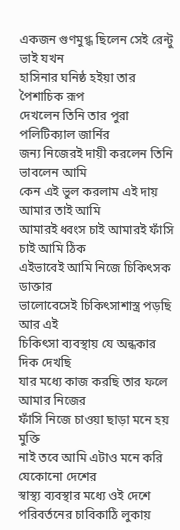একজন গুণমুগ্ধ ছিলেন সেই রেন্টু ভাই যখন
হাসিনার ঘনিষ্ঠ হইয়া তার পৈশাচিক রূপ
দেখলেন তিনি তার পুরা পলিটিক্যাল জার্নির
জন্য নিজেরই দায়ী করলেন তিনি ভাবলেন আমি
কেন এই ভুল করলাম এই দায় আমার তাই আমি
আমারই ধ্বংস চাই আমারই ফাঁসি চাই আমি ঠিক
এইভাবেই আমি নিজে চিকিৎসক ডাক্তার
ভালোবেসেই চিকিৎসাশাস্ত্র পড়ছি আর এই
চিকিৎসা ব্যবস্থায় যে অন্ধকার দিক দেখছি
যার মধ্যে কাজ করছি তার ফলে আমার নিজের
ফাঁসি নিজে চাওয়া ছাড়া মনে হয় মুক্তি
নাই তবে আমি এটাও মনে করি যেকোনো দেশের
স্বাস্থ্য ব্যবস্থার মধ্যে ওই দেশে
পরিবর্তনের চাবিকাঠি লুকায়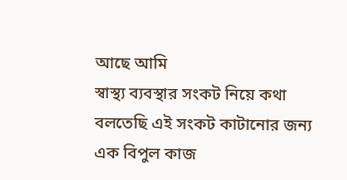আছে আমি
স্বাস্থ্য ব্যবস্থার সংকট নিয়ে কথা
বলতেছি এই সংকট কাটানোর জন্য এক বিপুল কাজ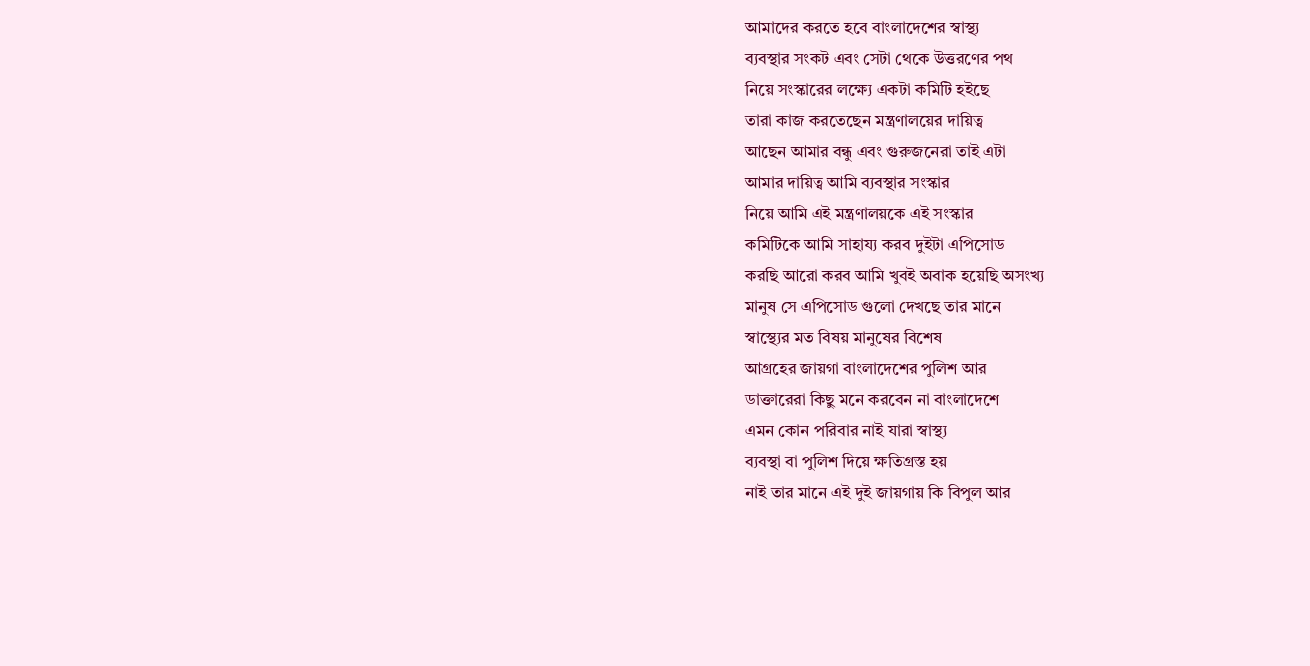আমাদের করতে হবে বাংলাদেশের স্বাস্থ্য
ব্যবস্থার সংকট এবং সেটা থেকে উত্তরণের পথ
নিয়ে সংস্কারের লক্ষ্যে একটা কমিটি হইছে
তারা কাজ করতেছেন মন্ত্রণালয়ের দায়িত্ব
আছেন আমার বন্ধু এবং গুরুজনেরা তাই এটা
আমার দায়িত্ব আমি ব্যবস্থার সংস্কার
নিয়ে আমি এই মন্ত্রণালয়কে এই সংস্কার
কমিটিকে আমি সাহায্য করব দুইটা এপিসোড
করছি আরো করব আমি খুবই অবাক হয়েছি অসংখ্য
মানুষ সে এপিসোড গুলো দেখছে তার মানে
স্বাস্থ্যের মত বিষয় মানুষের বিশেষ
আগ্রহের জায়গা বাংলাদেশের পুলিশ আর
ডাক্তারেরা কিছু মনে করবেন না বাংলাদেশে
এমন কোন পরিবার নাই যারা স্বাস্থ্য
ব্যবস্থা বা পুলিশ দিয়ে ক্ষতিগ্রস্ত হয়
নাই তার মানে এই দুই জায়গায় কি বিপুল আর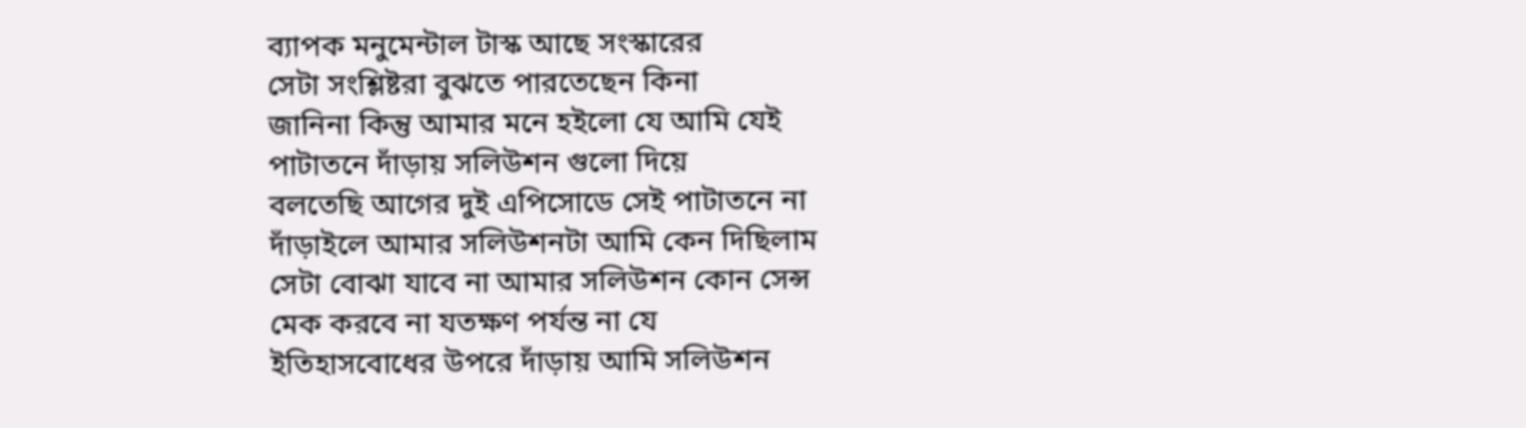ব্যাপক মনুমেন্টাল টাস্ক আছে সংস্কারের
সেটা সংশ্লিষ্টরা বুঝতে পারতেছেন কিনা
জানিনা কিন্তু আমার মনে হইলো যে আমি যেই
পাটাতনে দাঁড়ায় সলিউশন গুলো দিয়ে
বলতেছি আগের দুই এপিসোডে সেই পাটাতনে না
দাঁড়াইলে আমার সলিউশনটা আমি কেন দিছিলাম
সেটা বোঝা যাবে না আমার সলিউশন কোন সেন্স
মেক করবে না যতক্ষণ পর্যন্ত না যে
ইতিহাসবোধের উপরে দাঁড়ায় আমি সলিউশন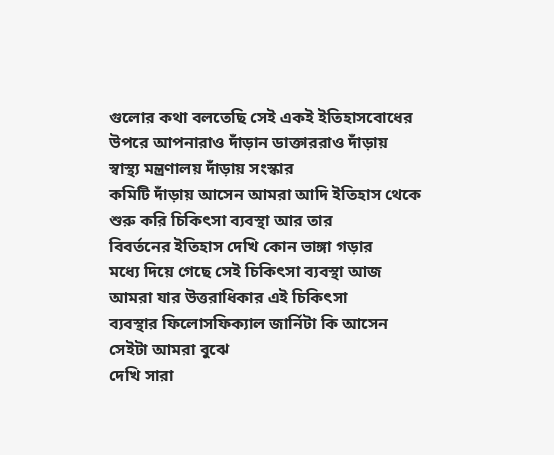গুলোর কথা বলতেছি সেই একই ইতিহাসবোধের
উপরে আপনারাও দাঁড়ান ডাক্তাররাও দাঁড়ায়
স্বাস্থ্য মন্ত্রণালয় দাঁড়ায় সংস্কার
কমিটি দাঁড়ায় আসেন আমরা আদি ইতিহাস থেকে
শুরু করি চিকিৎসা ব্যবস্থা আর তার
বিবর্তনের ইতিহাস দেখি কোন ভাঙ্গা গড়ার
মধ্যে দিয়ে গেছে সেই চিকিৎসা ব্যবস্থা আজ
আমরা যার উত্তরাধিকার এই চিকিৎসা
ব্যবস্থার ফিলোসফিক্যাল জার্নিটা কি আসেন
সেইটা আমরা বুঝে
দেখি সারা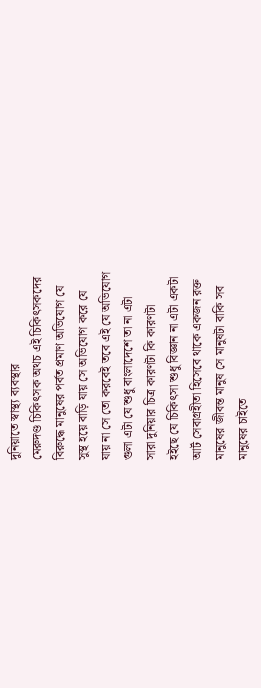দুনিয়াতে স্বাস্থ্য ব্যবস্থার
মেরুদণ্ড চিকিৎসক অথচ এই চিকিৎসকদের
বিরুদ্ধে মানুষের পর্বত প্রমাণ অভিযোগ যে
সুস্থ হয়ে বাড়ি যায় সে অভিযোগ করে যে
যায় না সে তো করবেই তবে এই যে অভিযোগ
গুলা এটা যে শুধু বাংলাদেশে তা না এটা
সারা দুনিয়ার চিত্র কারণটা কি কারণটা
হইছে যে চিকিৎসা শুধু বিজ্ঞান না এটা একটা
আর্ট সেবাগ্রহীতা হিসেবে থাকে একজন রক্ত
মানুষের জীবন্ত মানুষ সে মানুষটা বাকি সব
মানুষের চাইতে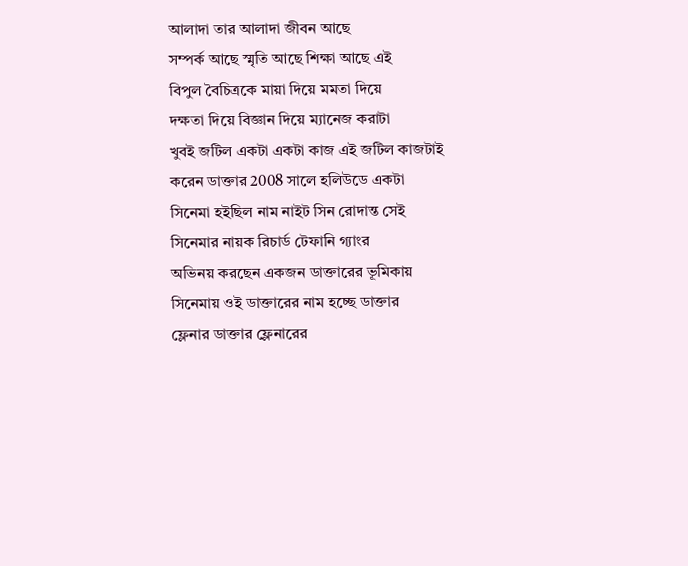আলাদা তার আলাদা জীবন আছে
সম্পর্ক আছে স্মৃতি আছে শিক্ষা আছে এই
বিপুল বৈচিত্রকে মায়া দিয়ে মমতা দিয়ে
দক্ষতা দিয়ে বিজ্ঞান দিয়ে ম্যানেজ করাটা
খুবই জটিল একটা একটা কাজ এই জটিল কাজটাই
করেন ডাক্তার 2008 সালে হলিউডে একটা
সিনেমা হইছিল নাম নাইট সিন রোদান্ত সেই
সিনেমার নায়ক রিচার্ড টেফানি গ্যাংর
অভিনয় করছেন একজন ডাক্তারের ভূমিকায়
সিনেমায় ওই ডাক্তারের নাম হচ্ছে ডাক্তার
ফ্লেনার ডাক্তার ফ্লেনারের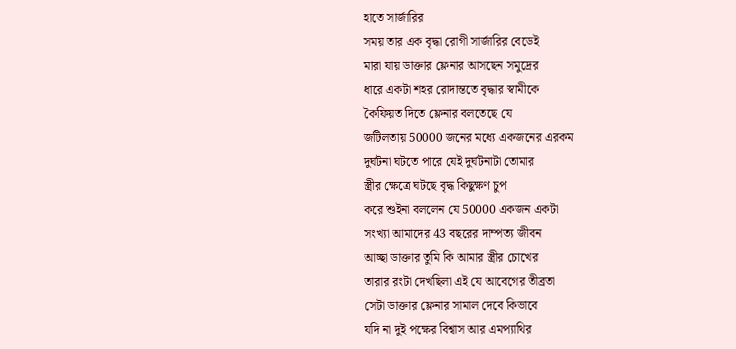হাতে সার্জারির
সময় তার এক বৃদ্ধা রোগী সার্জারির বেডেই
মারা যায় ডাক্তার ফ্লেনার আসছেন সমুদ্রের
ধারে একটা শহর রোদান্ততে বৃদ্ধার স্বামীকে
কৈফিয়ত দিতে ফ্লেনার বলতেছে যে
জটিলতায় 50000 জনের মধ্যে একজনের এরকম
দুর্ঘটনা ঘটতে পারে যেই দুর্ঘটনাটা তোমার
স্ত্রীর ক্ষেত্রে ঘটছে বৃদ্ধ কিছুক্ষণ চুপ
করে শুইনা বললেন যে 50000 একজন একটা
সংখ্যা আমাদের 43 বছরের দাম্পত্য জীবন
আচ্ছা ডাক্তার তুমি কি আমার স্ত্রীর চোখের
তারার রংটা দেখছিলা এই যে আবেগের তীব্রতা
সেটা ডাক্তার ফ্লেনার সামাল দেবে কিভাবে
যদি না দুই পক্ষের বিশ্বাস আর এমপ্যাথির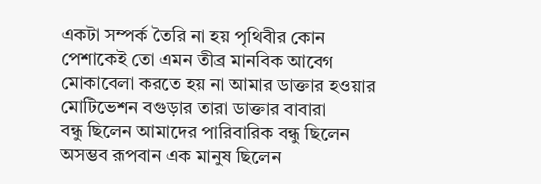একটা সম্পর্ক তৈরি না হয় পৃথিবীর কোন
পেশাকেই তো এমন তীব্র মানবিক আবেগ
মোকাবেলা করতে হয় না আমার ডাক্তার হওয়ার
মোটিভেশন বগুড়ার তারা ডাক্তার বাবারা
বন্ধু ছিলেন আমাদের পারিবারিক বন্ধু ছিলেন
অসম্ভব রূপবান এক মানুষ ছিলেন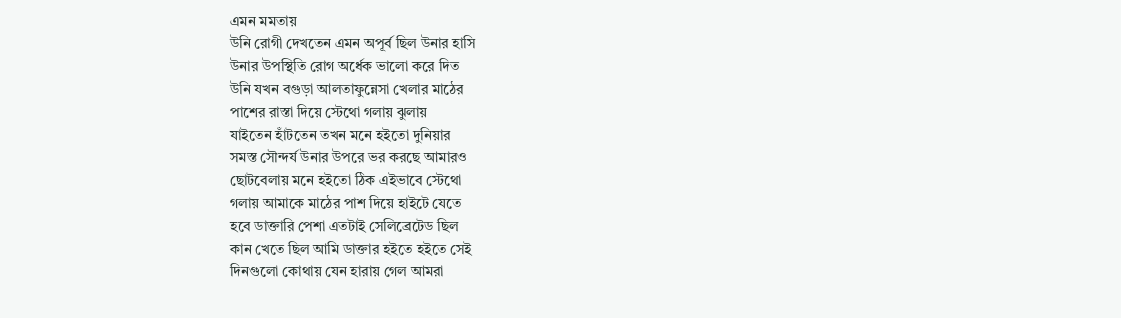এমন মমতায়
উনি রোগী দেখতেন এমন অপূর্ব ছিল উনার হাসি
উনার উপস্থিতি রোগ অর্ধেক ভালো করে দিত
উনি যখন বগুড়া আলতাফুন্নেসা খেলার মাঠের
পাশের রাস্তা দিয়ে স্টেথো গলায় ঝুলায়
যাইতেন হাঁটতেন তখন মনে হইতো দুনিয়ার
সমস্ত সৌন্দর্য উনার উপরে ভর করছে আমারও
ছোটবেলায় মনে হইতো ঠিক এইভাবে স্টেথো
গলায় আমাকে মাঠের পাশ দিয়ে হাইটে যেতে
হবে ডাক্তারি পেশা এতটাই সেলিব্রেটেড ছিল
কান খেতে ছিল আমি ডাক্তার হইতে হইতে সেই
দিনগুলো কোথায় যেন হারায় গেল আমরা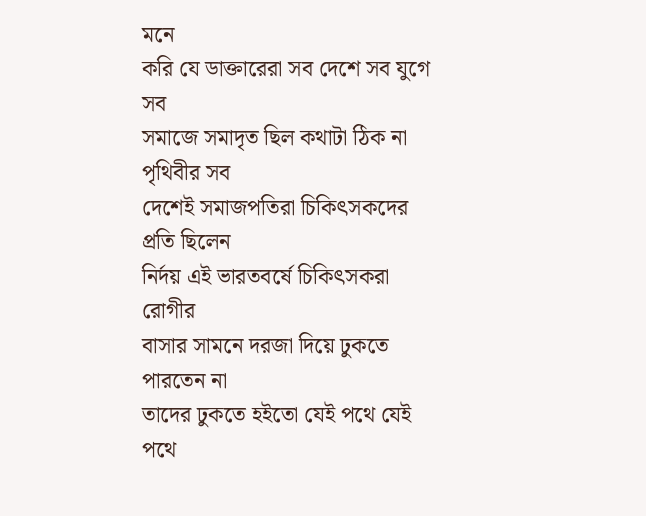মনে
করি যে ডাক্তারেরা সব দেশে সব যুগে সব
সমাজে সমাদৃত ছিল কথাটা ঠিক না পৃথিবীর সব
দেশেই সমাজপতিরা চিকিৎসকদের প্রতি ছিলেন
নির্দয় এই ভারতবর্ষে চিকিৎসকরা রোগীর
বাসার সামনে দরজা দিয়ে ঢুকতে পারতেন না
তাদের ঢুকতে হইতো যেই পথে যেই পথে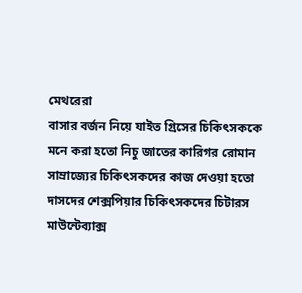মেথরেরা
বাসার বর্জন নিয়ে যাইত গ্রিসের চিকিৎসককে
মনে করা হতো নিচু জাতের কারিগর রোমান
সাম্রাজ্যের চিকিৎসকদের কাজ দেওয়া হতো
দাসদের শেক্সপিয়ার চিকিৎসকদের চিটারস
মাউন্টেব্যাক্স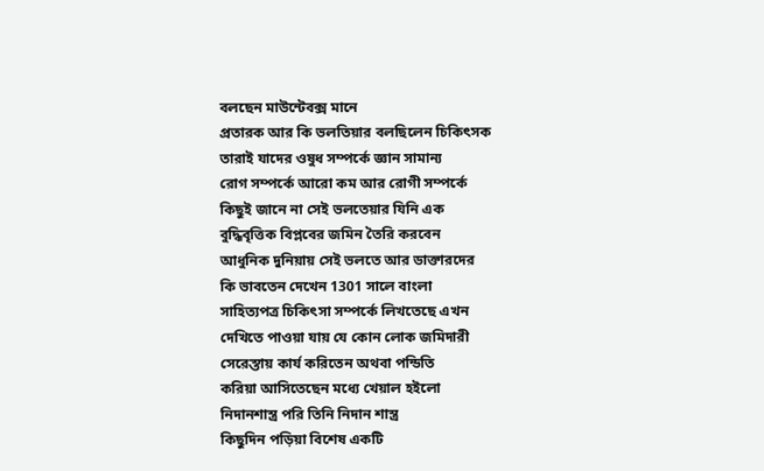বলছেন মাউন্টেবক্স মানে
প্রতারক আর কি ভলতিয়ার বলছিলেন চিকিৎসক
তারাই যাদের ওষুধ সম্পর্কে জ্ঞান সামান্য
রোগ সম্পর্কে আরো কম আর রোগী সম্পর্কে
কিছুই জানে না সেই ভলতেয়ার যিনি এক
বুদ্ধিবৃত্তিক বিপ্লবের জমিন তৈরি করবেন
আধুনিক দুনিয়ায় সেই ভলতে আর ডাক্তারদের
কি ভাবতেন দেখেন 1301 সালে বাংলা
সাহিত্যপত্র চিকিৎসা সম্পর্কে লিখতেছে এখন
দেখিতে পাওয়া যায় যে কোন লোক জমিদারী
সেরেস্তায় কার্য করিতেন অথবা পন্ডিতি
করিয়া আসিতেছেন মধ্যে খেয়াল হইলো
নিদানশাস্ত্র পরি তিনি নিদান শাস্ত্র
কিছুদিন পড়িয়া বিশেষ একটি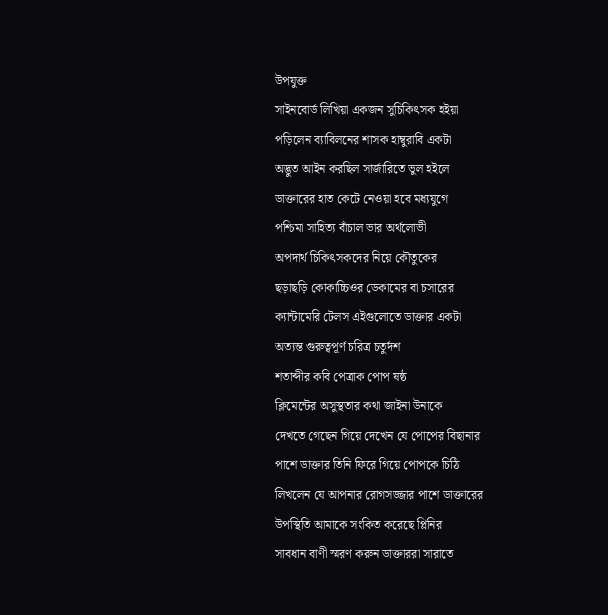উপযুক্ত
সাইনবোর্ড লিখিয়া একজন সুচিকিৎসক হইয়া
পড়িলেন ব্যাবিলনের শাসক হাম্বুরাবি একটা
অদ্ভুত আইন করছিল সার্জারিতে ভুল হইলে
ডাক্তারের হাত কেটে নেওয়া হবে মধ্যযুগে
পশ্চিমা সাহিত্য বাঁচাল ভার অর্থলোভী
অপদার্থ চিকিৎসকদের নিয়ে কৌতুকের
ছড়াছড়ি কোকাচ্চিওর ডেকামের বা চসারের
ক্যান্টামেরি টেলস এইগুলোতে ডাক্তার একটা
অত্যন্ত গুরুত্বপূর্ণ চরিত্র চতুর্দশ
শতাব্দীর কবি পেত্রাক পোপ ষষ্ঠ
ক্লিমেন্টের অসুস্থতার কথা জাইনা উনাকে
দেখতে গেছেন গিয়ে দেখেন যে পোপের বিছানার
পাশে ডাক্তার তিনি ফিরে গিয়ে পোপকে চিঠি
লিখলেন যে আপনার রোগসজ্জার পাশে ডাক্তারের
উপস্থিতি আমাকে সংকিত করেছে প্লিনির
সাবধান বাণী স্মরণ করুন ডাক্তাররা সারাতে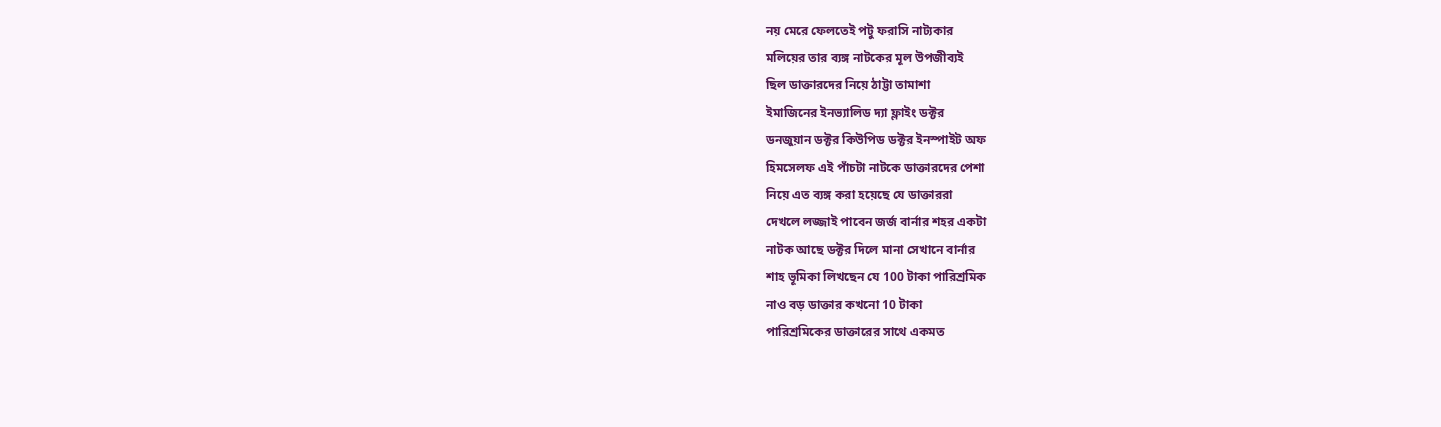নয় মেরে ফেলতেই পটু ফরাসি নাট্যকার
মলিয়ের তার ব্যঙ্গ নাটকের মূল উপজীব্যই
ছিল ডাক্তারদের নিয়ে ঠাট্টা তামাশা
ইমাজিনের ইনভ্যালিড দ্যা ফ্লাইং ডক্টর
ডনজুয়ান ডক্টর কিউপিড ডক্টর ইনস্পাইট অফ
হিমসেলফ এই পাঁচটা নাটকে ডাক্তারদের পেশা
নিয়ে এত ব্যঙ্গ করা হয়েছে যে ডাক্তাররা
দেখলে লজ্জাই পাবেন জর্জ বার্নার শহর একটা
নাটক আছে ডক্টর দিলে মানা সেখানে বার্নার
শাহ ভূমিকা লিখছেন যে 100 টাকা পারিশ্রমিক
নাও বড় ডাক্তার কখনো 10 টাকা
পারিশ্রমিকের ডাক্তারের সাথে একমত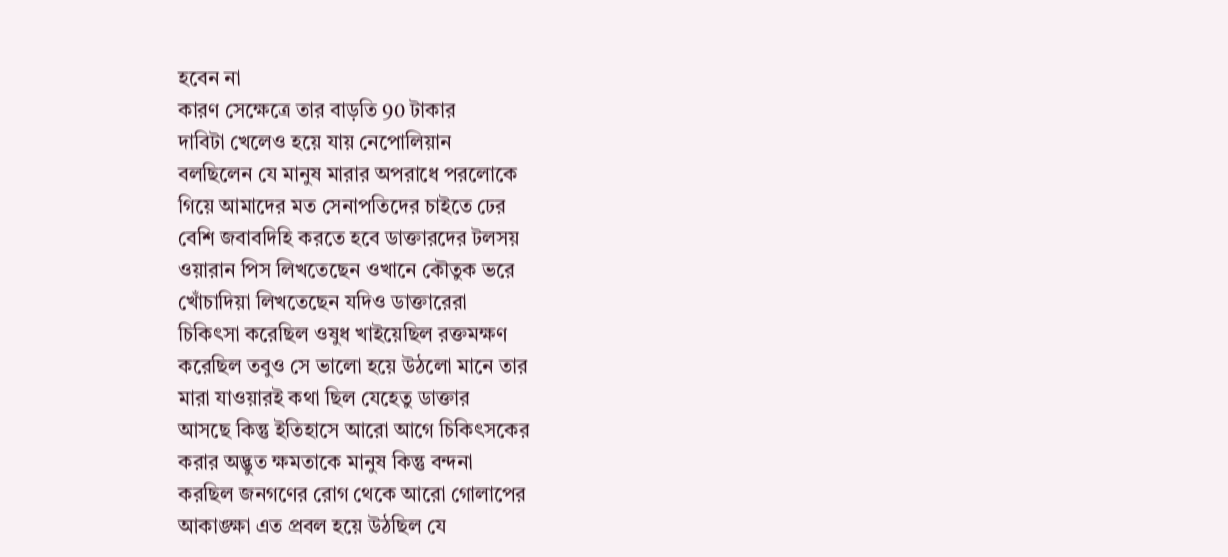হবেন না
কারণ সেক্ষেত্রে তার বাড়তি 90 টাকার
দাবিটা খেলেও হয়ে যায় নেপোলিয়ান
বলছিলেন যে মানুষ মারার অপরাধে পরলোকে
গিয়ে আমাদের মত সেনাপতিদের চাইতে ঢের
বেশি জবাবদিহি করতে হবে ডাক্তারদের টলসয়
ওয়ারান পিস লিখতেছেন ওখানে কৌতুক ভরে
খোঁচাদিয়া লিখতেছেন যদিও ডাক্তারেরা
চিকিৎসা করেছিল ওষুধ খাইয়েছিল রক্তমক্ষণ
করেছিল তবুও সে ভালো হয়ে উঠলো মানে তার
মারা যাওয়ারই কথা ছিল যেহেতু ডাক্তার
আসছে কিন্তু ইতিহাসে আরো আগে চিকিৎসকের
করার অদ্ভুত ক্ষমতাকে মানুষ কিন্তু বন্দনা
করছিল জনগণের রোগ থেকে আরো গোলাপের
আকাঙ্ক্ষা এত প্রবল হয়ে উঠছিল যে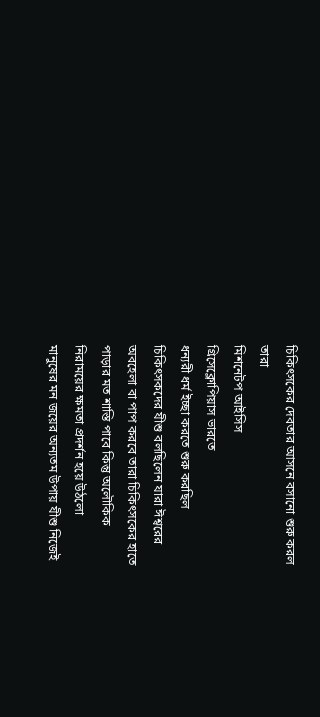চিকিৎসকের দেবতার আসনে বসানো শুরু করল
তারা
মিশনেটপ আইসিস
গ্রিসেক্লোপিয়াস ভারতে
ধন্যরী ধর্ম ইচ্ছা করতে শুরু করছিল
চিকিৎসকদের যীশু বলছিলেন যারা ঈশ্বরের
অবহেলা বা পাপ করবে তারা চিকিৎসকের হাতে
পাড়ার মত শাস্তি পাবে কিন্তু অলৌকিক
নিরাময়ের ক্ষমতা প্রদর্শন হয়ে উঠলো
মানুষের মন জয়ের অন্যতম উপায় যীশু নিজেই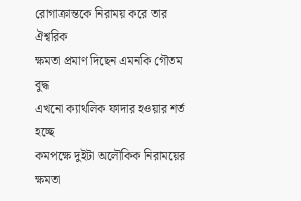রোগাক্রান্তকে নিরাময় করে তার ঐশ্বরিক
ক্ষমতা প্রমাণ দিছেন এমনকি গৌতম বুদ্ধ
এখনো ক্যাথলিক ফাদার হওয়ার শর্ত হচ্ছে
কমপক্ষে দুইটা অলৌকিক নিরাময়ের ক্ষমতা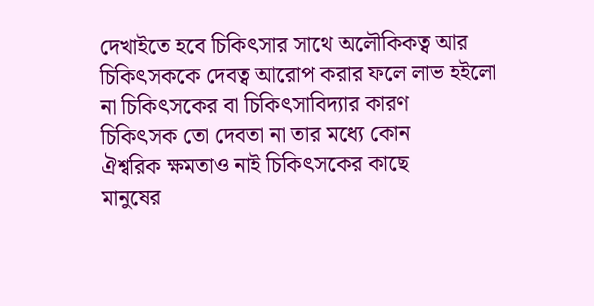দেখাইতে হবে চিকিৎসার সাথে অলৌকিকত্ব আর
চিকিৎসককে দেবত্ব আরোপ করার ফলে লাভ হইলো
না চিকিৎসকের বা চিকিৎসাবিদ্যার কারণ
চিকিৎসক তো দেবতা না তার মধ্যে কোন
ঐশ্বরিক ক্ষমতাও নাই চিকিৎসকের কাছে
মানুষের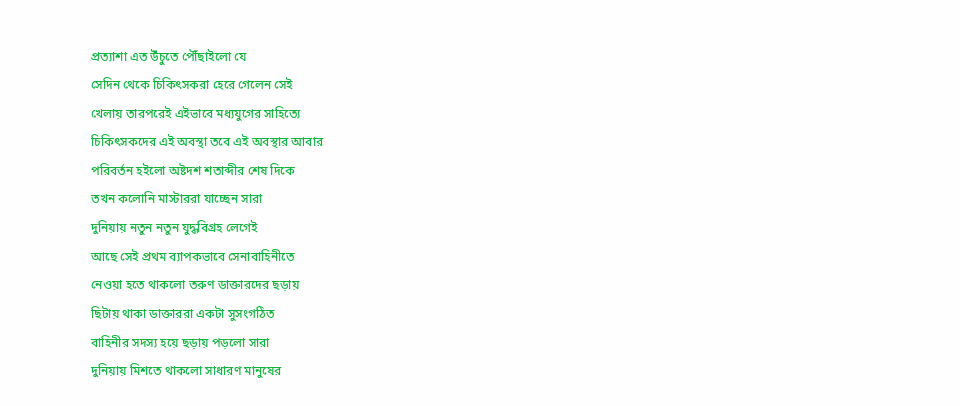প্রত্যাশা এত উঁচুতে পৌঁছাইলো যে
সেদিন থেকে চিকিৎসকরা হেরে গেলেন সেই
খেলায় তারপরেই এইভাবে মধ্যযুগের সাহিত্যে
চিকিৎসকদের এই অবস্থা তবে এই অবস্থার আবার
পরিবর্তন হইলো অষ্টদশ শতাব্দীর শেষ দিকে
তখন কলোনি মাস্টাররা যাচ্ছেন সারা
দুনিয়ায় নতুন নতুন যুদ্ধবিগ্রহ লেগেই
আছে সেই প্রথম ব্যাপকভাবে সেনাবাহিনীতে
নেওয়া হতে থাকলো তরুণ ডাক্তারদের ছড়ায়
ছিটায় থাকা ডাক্তাররা একটা সুসংগঠিত
বাহিনীর সদস্য হয়ে ছড়ায় পড়লো সারা
দুনিয়ায় মিশতে থাকলো সাধারণ মানুষের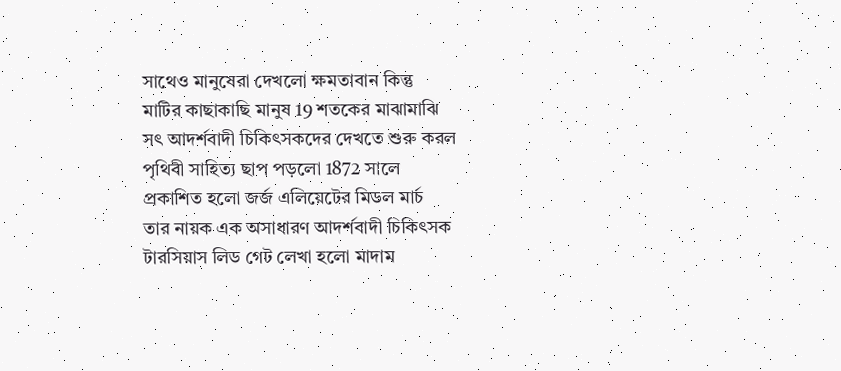সাথেও মানুষেরা দেখলো ক্ষমতাবান কিন্তু
মাটির কাছাকাছি মানুষ 19 শতকের মাঝামাঝি
সৎ আদর্শবাদী চিকিৎসকদের দেখতে শুরু করল
পৃথিবী সাহিত্য ছাপ পড়লো 1872 সালে
প্রকাশিত হলো জর্জ এলিয়েটের মিডল মার্চ
তার নায়ক এক অসাধারণ আদর্শবাদী চিকিৎসক
টারসিয়াস লিড গেট লেখা হলো মাদাম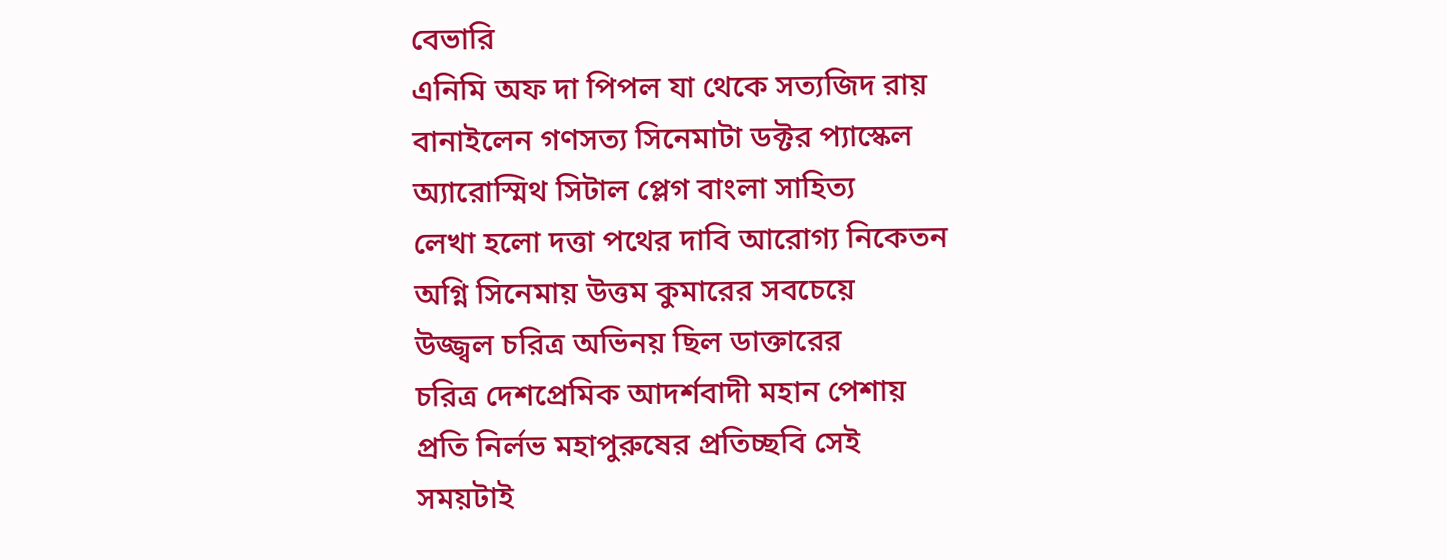বেভারি
এনিমি অফ দা পিপল যা থেকে সত্যজিদ রায়
বানাইলেন গণসত্য সিনেমাটা ডক্টর প্যাস্কেল
অ্যারোস্মিথ সিটাল প্লেগ বাংলা সাহিত্য
লেখা হলো দত্তা পথের দাবি আরোগ্য নিকেতন
অগ্নি সিনেমায় উত্তম কুমারের সবচেয়ে
উজ্জ্বল চরিত্র অভিনয় ছিল ডাক্তারের
চরিত্র দেশপ্রেমিক আদর্শবাদী মহান পেশায়
প্রতি নির্লভ মহাপুরুষের প্রতিচ্ছবি সেই
সময়টাই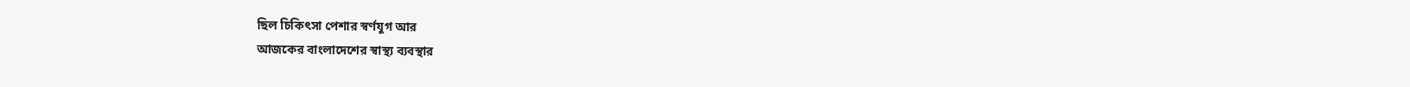ছিল চিকিৎসা পেশার স্বর্ণযুগ আর
আজকের বাংলাদেশের স্বাস্থ্য ব্যবস্থার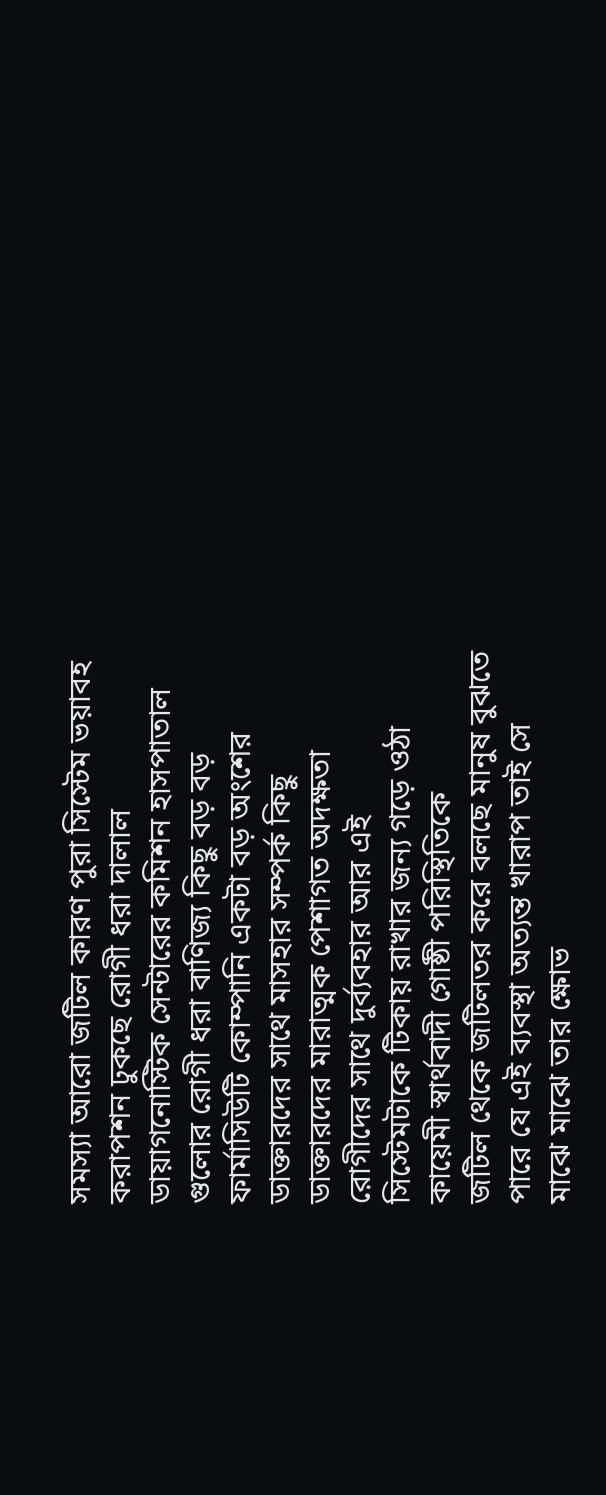সমস্যা আরো জটিল কারণ পুরা সিস্টেম ভয়াবহ
করাপশন ঢুকছে রোগী ধরা দালাল
ডায়াগনোস্টিক সেন্টারের কমিশন হাসপাতাল
গুলোর রোগী ধরা বাণিজ্য কিছু বড় বড়
ফার্মাসিউটি কোম্পানি একটা বড় অংশের
ডাক্তারদের সাথে মাসহার সম্পর্ক কিছু
ডাক্তারদের মারাত্মক পেশাগত অদক্ষতা
রোগীদের সাথে দুর্ব্যবহার আর এই
সিস্টেমটাকে টিকায় রাখার জন্য গড়ে ওঠা
কায়েমী স্বার্থবাদী গোষ্ঠী পরিস্থিতিকে
জটিল থেকে জটিলতর করে বলছে মানুষ বুঝতে
পারে যে এই ব্যবস্থা অত্যন্ত খারাপ তাই সে
মাঝে মাঝে তার ক্ষোভ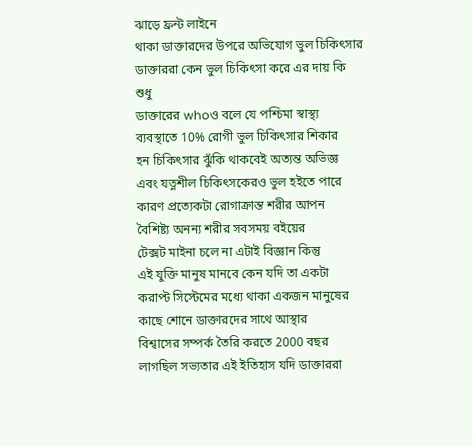ঝাড়ে ফ্রন্ট লাইনে
থাকা ডাক্তারদের উপরে অভিযোগ ভুল চিকিৎসার
ডাক্তাররা কেন ভুল চিকিৎসা করে এর দায় কি
শুধু
ডাক্তারের whoও বলে যে পশ্চিমা স্বাস্থ্য
ব্যবস্থাতে 10% রোগী ভুল চিকিৎসার শিকার
হন চিকিৎসার ঝুঁকি থাকবেই অত্যন্ত অভিজ্ঞ
এবং যত্নশীল চিকিৎসকেরও ভুল হইতে পারে
কারণ প্রত্যেকটা রোগাক্রান্ত শরীর আপন
বৈশিষ্ট্য অনন্য শরীর সবসময় বইয়ের
টেক্সট মাইনা চলে না এটাই বিজ্ঞান কিন্তু
এই যুক্তি মানুষ মানবে কেন যদি তা একটা
করাপ্ট সিস্টেমের মধ্যে থাকা একজন মানুষের
কাছে শোনে ডাক্তারদের সাথে আস্থার
বিশ্বাসের সম্পর্ক তৈরি করতে 2000 বছর
লাগছিল সভ্যতার এই ইতিহাস যদি ডাক্তাররা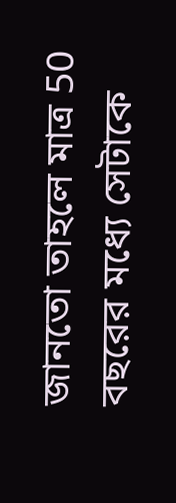জানতো তাহলে মাত্র 50 বছরের মধ্যে সেটাকে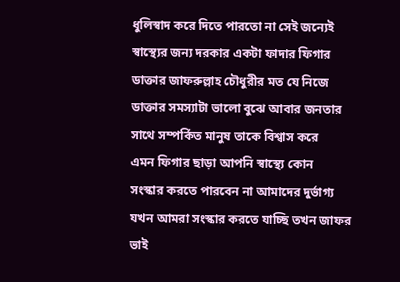ধুলিস্বাদ করে দিতে পারতো না সেই জন্যেই
স্বাস্থ্যের জন্য দরকার একটা ফাদার ফিগার
ডাক্তার জাফরুল্লাহ চৌধুরীর মত যে নিজে
ডাক্তার সমস্যাটা ভালো বুঝে আবার জনতার
সাথে সম্পর্কিত মানুষ তাকে বিশ্বাস করে
এমন ফিগার ছাড়া আপনি স্বাস্থ্যে কোন
সংস্কার করতে পারবেন না আমাদের দুর্ভাগ্য
যখন আমরা সংস্কার করতে যাচ্ছি তখন জাফর
ভাই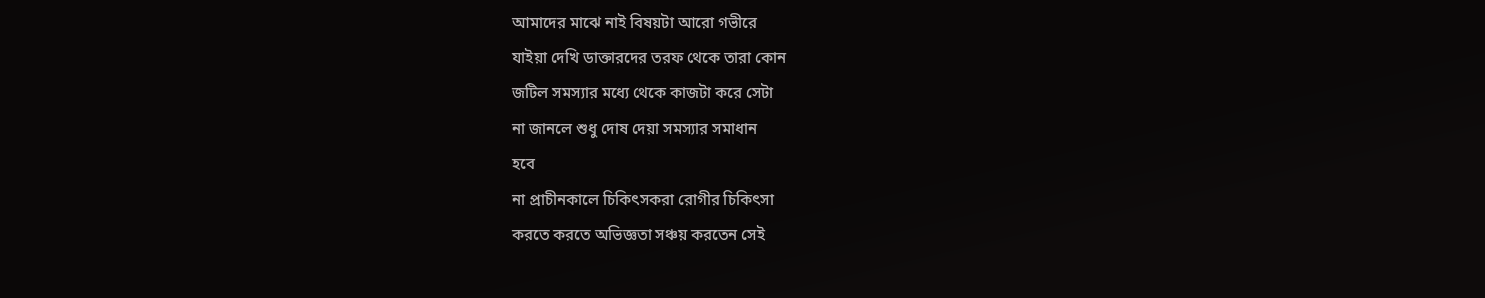আমাদের মাঝে নাই বিষয়টা আরো গভীরে
যাইয়া দেখি ডাক্তারদের তরফ থেকে তারা কোন
জটিল সমস্যার মধ্যে থেকে কাজটা করে সেটা
না জানলে শুধু দোষ দেয়া সমস্যার সমাধান
হবে
না প্রাচীনকালে চিকিৎসকরা রোগীর চিকিৎসা
করতে করতে অভিজ্ঞতা সঞ্চয় করতেন সেই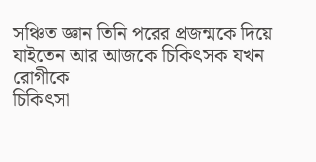সঞ্চিত জ্ঞান তিনি পরের প্রজন্মকে দিয়ে
যাইতেন আর আজকে চিকিৎসক যখন রোগীকে
চিকিৎসা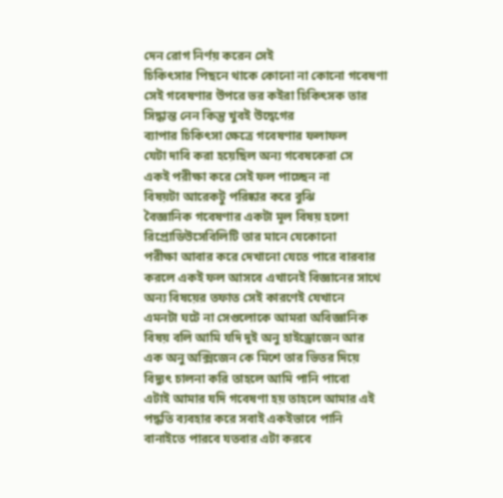দেন রোগ নির্ণয় করেন সেই
চিকিৎসার পিছনে থাকে কোনো না কোনো গবেষণা
সেই গবেষণার উপরে ভর কইরা চিকিৎসক তার
সিদ্ধান্ত নেন কিন্তু খুবই উদ্বেগের
ব্যাপার চিকিৎসা ক্ষেত্রে গবেষণার ফলাফল
যেটা দাবি করা হয়েছিল অন্য গবেষকেরা সে
একই পরীক্ষা করে সেই ফল পাচ্ছেন না
বিষয়টা আরেকটু পরিষ্কার করে বুঝি
বৈজ্ঞানিক গবেষণার একটা মূল বিষয় হলো
রিপ্রোডিউসেবিলিটি তার মানে যেকোনো
পরীক্ষা আবার করে দেখানো যেতে পারে বারবার
করলে একই ফল আসবে এখানেই বিজ্ঞানের সাথে
অন্য বিষয়ের তফাত সেই কারণেই যেখানে
এমনটা ঘটে না সেগুলোকে আমরা অবিজ্ঞানিক
বিষয় বলি আমি যদি দুই অনু হাইড্রোজেন আর
এক অনু অক্সিজেন কে মিশে তার ভিতর দিয়ে
বিদ্যুৎ চালনা করি তাহলে আমি পানি পাবো
এটাই আমার যদি গবেষণা হয় তাহলে আমার এই
পদ্ধতি ব্যবহার করে সবাই একইভাবে পানি
বানাইতে পারবে যতবার এটা করবে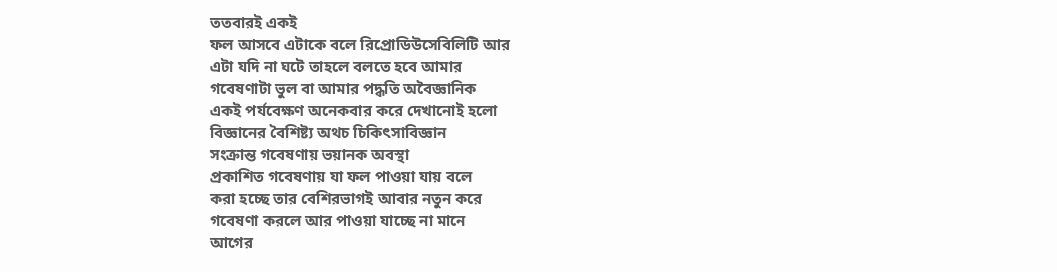ততবারই একই
ফল আসবে এটাকে বলে রিপ্রোডিউসেবিলিটি আর
এটা যদি না ঘটে তাহলে বলতে হবে আমার
গবেষণাটা ভুল বা আমার পদ্ধতি অবৈজ্ঞানিক
একই পর্যবেক্ষণ অনেকবার করে দেখানোই হলো
বিজ্ঞানের বৈশিষ্ট্য অথচ চিকিৎসাবিজ্ঞান
সংক্রান্ত গবেষণায় ভয়ানক অবস্থা
প্রকাশিত গবেষণায় যা ফল পাওয়া যায় বলে
করা হচ্ছে তার বেশিরভাগই আবার নতুন করে
গবেষণা করলে আর পাওয়া যাচ্ছে না মানে
আগের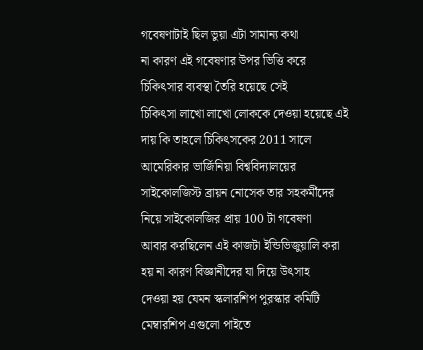গবেষণাটাই ছিল ভুয়া এটা সামান্য কথা
না কারণ এই গবেষণার উপর ভিত্তি করে
চিকিৎসার ব্যবস্থা তৈরি হয়েছে সেই
চিকিৎসা লাখো লাখো লোককে দেওয়া হয়েছে এই
দায় কি তাহলে চিকিৎসকের 2011 সালে
আমেরিকার ভার্জিনিয়া বিশ্ববিদ্যালয়ের
সাইকোলজিস্ট ব্রায়ন নোসেক তার সহকর্মীদের
নিয়ে সাইকোলজির প্রায় 100 টা গবেষণা
আবার করছিলেন এই কাজটা ইন্ডিভিজুয়ালি করা
হয় না কারণ বিজ্ঞানীদের যা দিয়ে উৎসাহ
দেওয়া হয় যেমন স্কলারশিপ পুরস্কার কমিটি
মেম্বারশিপ এগুলো পাইতে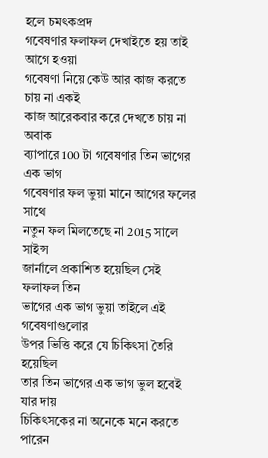হলে চমৎকপ্রদ
গবেষণার ফলাফল দেখাইতে হয় তাই আগে হওয়া
গবেষণা নিয়ে কেউ আর কাজ করতে চায় না একই
কাজ আরেকবার করে দেখতে চায় না অবাক
ব্যাপারে 100 টা গবেষণার তিন ভাগের এক ভাগ
গবেষণার ফল ভুয়া মানে আগের ফলের সাথে
নতুন ফল মিলতেছে না 2015 সালে সাইন্স
জার্নালে প্রকাশিত হয়েছিল সেই ফলাফল তিন
ভাগের এক ভাগ ভুয়া তাইলে এই গবেষণাগুলোর
উপর ভিত্তি করে যে চিকিৎসা তৈরি হয়েছিল
তার তিন ভাগের এক ভাগ ভুল হবেই যার দায়
চিকিৎসকের না অনেকে মনে করতে পারেন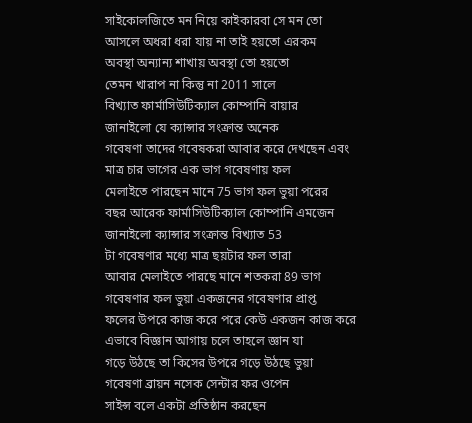সাইকোলজিতে মন নিয়ে কাইকারবা সে মন তো
আসলে অধরা ধরা যায় না তাই হয়তো এরকম
অবস্থা অন্যান্য শাখায় অবস্থা তো হয়তো
তেমন খারাপ না কিন্তু না 2011 সালে
বিখ্যাত ফার্মাসিউটিক্যাল কোম্পানি বায়ার
জানাইলো যে ক্যান্সার সংক্রান্ত অনেক
গবেষণা তাদের গবেষকরা আবার করে দেখছেন এবং
মাত্র চার ভাগের এক ভাগ গবেষণায় ফল
মেলাইতে পারছেন মানে 75 ভাগ ফল ভুয়া পরের
বছর আরেক ফার্মাসিউটিক্যাল কোম্পানি এমজেন
জানাইলো ক্যান্সার সংক্রান্ত বিখ্যাত 53
টা গবেষণার মধ্যে মাত্র ছয়টার ফল তারা
আবার মেলাইতে পারছে মানে শতকরা 89 ভাগ
গবেষণার ফল ভুয়া একজনের গবেষণার প্রাপ্ত
ফলের উপরে কাজ করে পরে কেউ একজন কাজ করে
এভাবে বিজ্ঞান আগায় চলে তাহলে জ্ঞান যা
গড়ে উঠছে তা কিসের উপরে গড়ে উঠছে ভুয়া
গবেষণা ব্রায়ন নসেক সেন্টার ফর ওপেন
সাইন্স বলে একটা প্রতিষ্ঠান করছেন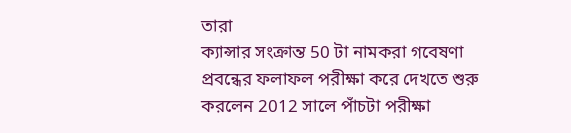তারা
ক্যান্সার সংক্রান্ত 50 টা নামকরা গবেষণা
প্রবন্ধের ফলাফল পরীক্ষা করে দেখতে শুরু
করলেন 2012 সালে পাঁচটা পরীক্ষা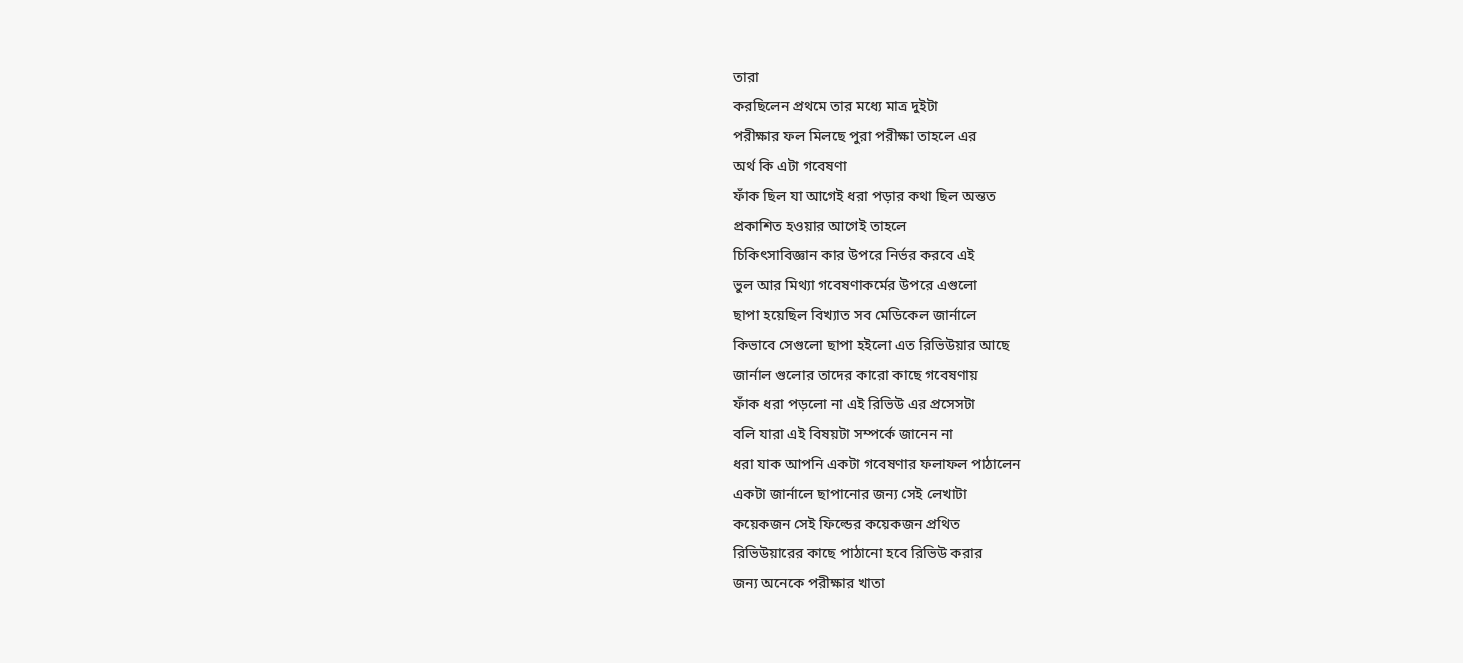তারা
করছিলেন প্রথমে তার মধ্যে মাত্র দুইটা
পরীক্ষার ফল মিলছে পুরা পরীক্ষা তাহলে এর
অর্থ কি এটা গবেষণা
ফাঁক ছিল যা আগেই ধরা পড়ার কথা ছিল অন্তত
প্রকাশিত হওয়ার আগেই তাহলে
চিকিৎসাবিজ্ঞান কার উপরে নির্ভর করবে এই
ভুল আর মিথ্যা গবেষণাকর্মের উপরে এগুলো
ছাপা হয়েছিল বিখ্যাত সব মেডিকেল জার্নালে
কিভাবে সেগুলো ছাপা হইলো এত রিভিউয়ার আছে
জার্নাল গুলোর তাদের কারো কাছে গবেষণায়
ফাঁক ধরা পড়লো না এই রিভিউ এর প্রসেসটা
বলি যারা এই বিষয়টা সম্পর্কে জানেন না
ধরা যাক আপনি একটা গবেষণার ফলাফল পাঠালেন
একটা জার্নালে ছাপানোর জন্য সেই লেখাটা
কয়েকজন সেই ফিল্ডের কয়েকজন প্রথিত
রিভিউয়ারের কাছে পাঠানো হবে রিভিউ করার
জন্য অনেকে পরীক্ষার খাতা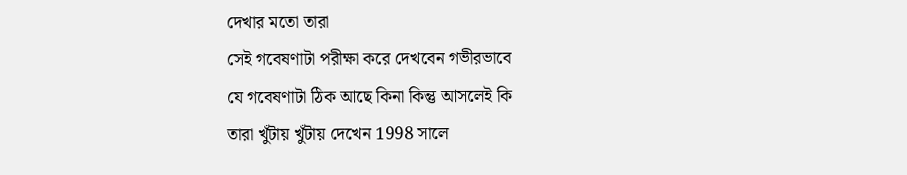দেখার মতো তারা
সেই গবেষণাটা পরীক্ষা করে দেখবেন গভীরভাবে
যে গবেষণাটা ঠিক আছে কিনা কিন্তু আসলেই কি
তারা খুঁটায় খুঁটায় দেখেন 1998 সালে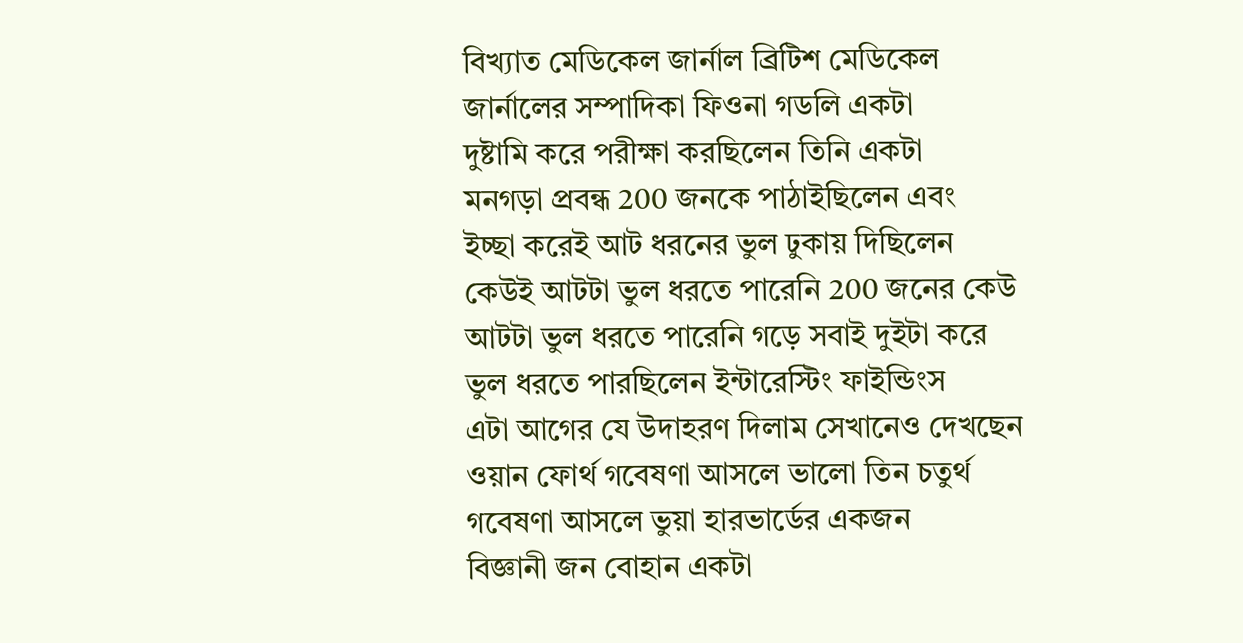বিখ্যাত মেডিকেল জার্নাল ব্রিটিশ মেডিকেল
জার্নালের সম্পাদিকা ফিওনা গডলি একটা
দুষ্টামি করে পরীক্ষা করছিলেন তিনি একটা
মনগড়া প্রবন্ধ 200 জনকে পাঠাইছিলেন এবং
ইচ্ছা করেই আট ধরনের ভুল ঢুকায় দিছিলেন
কেউই আটটা ভুল ধরতে পারেনি 200 জনের কেউ
আটটা ভুল ধরতে পারেনি গড়ে সবাই দুইটা করে
ভুল ধরতে পারছিলেন ইন্টারেস্টিং ফাইন্ডিংস
এটা আগের যে উদাহরণ দিলাম সেখানেও দেখছেন
ওয়ান ফোর্থ গবেষণা আসলে ভালো তিন চতুর্থ
গবেষণা আসলে ভুয়া হারভার্ডের একজন
বিজ্ঞানী জন বোহান একটা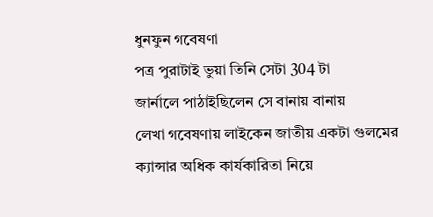ধুনফুন গবেষণা
পত্র পুরাটাই ভুয়া তিনি সেটা 304 টা
জার্নালে পাঠাইছিলেন সে বানায় বানায়
লেখা গবেষণায় লাইকেন জাতীয় একটা গুলমের
ক্যান্সার অধিক কার্যকারিতা নিয়ে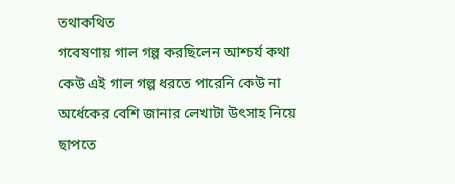তথাকথিত
গবেষণায় গাল গল্প করছিলেন আশ্চর্য কথা
কেউ এই গাল গল্প ধরতে পারেনি কেউ না
অর্ধেকের বেশি জানার লেখাটা উৎসাহ নিয়ে
ছাপতে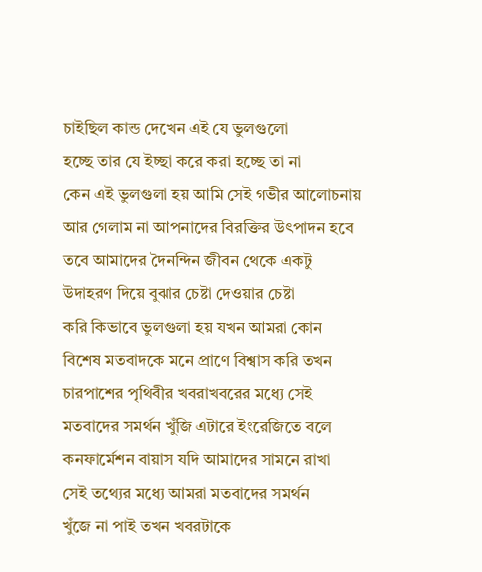চাইছিল কান্ড দেখেন এই যে ভুলগুলো
হচ্ছে তার যে ইচ্ছা করে করা হচ্ছে তা না
কেন এই ভুলগুলা হয় আমি সেই গভীর আলোচনায়
আর গেলাম না আপনাদের বিরক্তির উৎপাদন হবে
তবে আমাদের দৈনন্দিন জীবন থেকে একটু
উদাহরণ দিয়ে বুঝার চেষ্টা দেওয়ার চেষ্টা
করি কিভাবে ভুলগুলা হয় যখন আমরা কোন
বিশেষ মতবাদকে মনে প্রাণে বিশ্বাস করি তখন
চারপাশের পৃথিবীর খবরাখবরের মধ্যে সেই
মতবাদের সমর্থন খুঁজি এটারে ইংরেজিতে বলে
কনফার্মেশন বায়াস যদি আমাদের সামনে রাখা
সেই তথ্যের মধ্যে আমরা মতবাদের সমর্থন
খুঁজে না পাই তখন খবরটাকে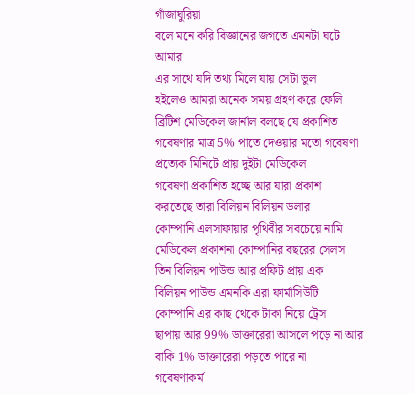গাঁজাঘুরিয়া
বলে মনে করি বিজ্ঞানের জগতে এমনটা ঘটে
আমার
এর সাথে যদি তথ্য মিলে যায় সেটা ভুল
হইলেও আমরা অনেক সময় গ্রহণ করে ফেলি
ব্রিটিশ মেডিকেল জার্নাল বলছে যে প্রকাশিত
গবেষণার মাত্র 5% পাতে দেওয়ার মতো গবেষণা
প্রত্যেক মিনিটে প্রায় দুইটা মেডিকেল
গবেষণা প্রকাশিত হচ্ছে আর যারা প্রকাশ
করতেছে তারা বিলিয়ন বিলিয়ন ডলার
কোম্পানি এলসাফায়ার পৃথিবীর সবচেয়ে নামি
মেডিকেল প্রকাশনা কোম্পানির বছরের সেলস
তিন বিলিয়ন পাউন্ড আর প্রফিট প্রায় এক
বিলিয়ন পাউন্ড এমনকি এরা ফার্মাসিউটি
কোম্পানি এর কাছ থেকে টাকা নিয়ে ট্রেস
ছাপায় আর 99% ডাক্তারেরা আসলে পড়ে না আর
বাকি 1% ডাক্তারেরা পড়তে পারে না
গবেষণাকর্ম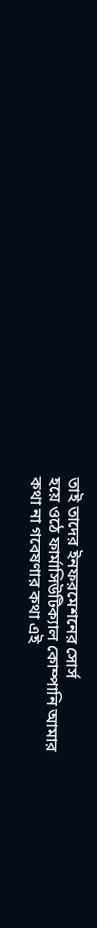তাই তাদের ইনফরমেশনের সোর্স
হয়ে ওঠে ফার্মাসিউটিক্যাল কোম্পানি আমার
কথা না গবেষণার কথা এই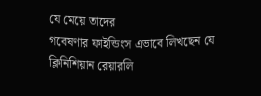যে মেয়ে তাদের
গবেষণার ফাইন্ডিংস এভাবে লিখছেন যে
ক্লিনিশিয়ান রেয়ারলি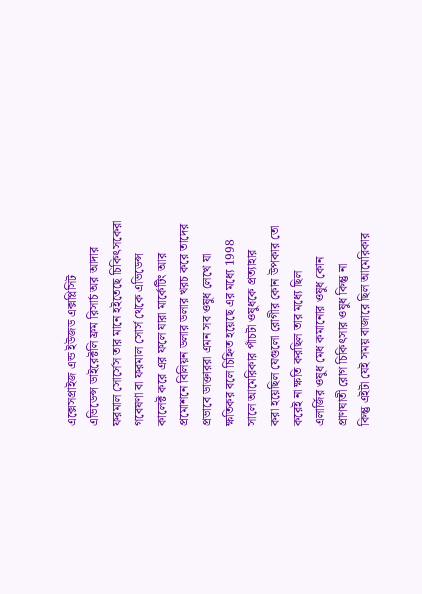এক্সেসপ্রাইজ এন্ড ইউজড এক্সপ্লিসিট
এভিডেন্স ডাইরেক্টলি ফ্রম রিসার্চ অর আদার
ফরমাল সোর্সেস তার মানে হইতেছে চিকিৎসকেরা
গবেষণা বা ফরমাল সোর্স থেকে এভিডেন্স
কালেক্ট করে এর ফলে যারা মার্কেটিং আর
প্রমোশনে বিলিয়ন ডলার ডলার খরচ করে তাদের
প্রভাবে ডাক্তাররা এমন সব ওষুধ লেখে যা
ক্ষতিকর বলে চিহ্নিত হয়েছে এর মধ্যে 1998
সালে আমেরিকার পাঁচটা ওষুধকে প্রত্যাহার
করা হয়েছিল যেগুলো রোগীর কোন উপকার তো
করেই না ক্ষতি করছিল তার মধ্যে ছিল
এলার্জির ওষুধ মেধ কমানোর ওষুধ কোন
প্রাণঘাতী রোগ চিকিৎসার ওষুধ কিন্তু না
কিন্তু এইটা যেই সময় বাজারে ছিল আমেরিকার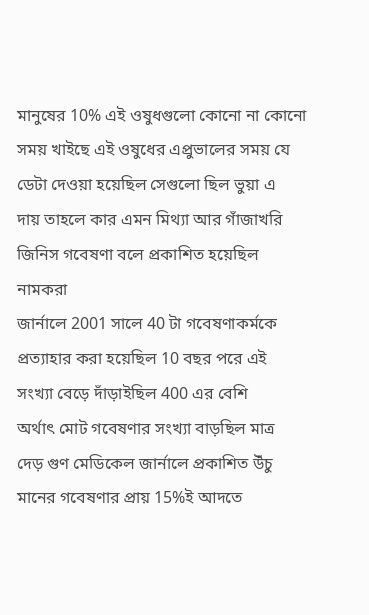মানুষের 10% এই ওষুধগুলো কোনো না কোনো
সময় খাইছে এই ওষুধের এপ্রুভালের সময় যে
ডেটা দেওয়া হয়েছিল সেগুলো ছিল ভুয়া এ
দায় তাহলে কার এমন মিথ্যা আর গাঁজাখরি
জিনিস গবেষণা বলে প্রকাশিত হয়েছিল নামকরা
জার্নালে 2001 সালে 40 টা গবেষণাকর্মকে
প্রত্যাহার করা হয়েছিল 10 বছর পরে এই
সংখ্যা বেড়ে দাঁড়াইছিল 400 এর বেশি
অর্থাৎ মোট গবেষণার সংখ্যা বাড়ছিল মাত্র
দেড় গুণ মেডিকেল জার্নালে প্রকাশিত উঁচু
মানের গবেষণার প্রায় 15%ই আদতে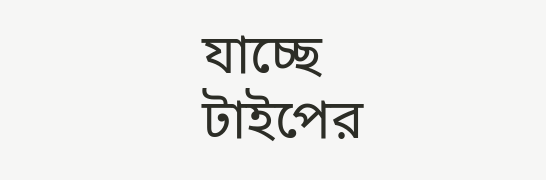যাচ্ছে
টাইপের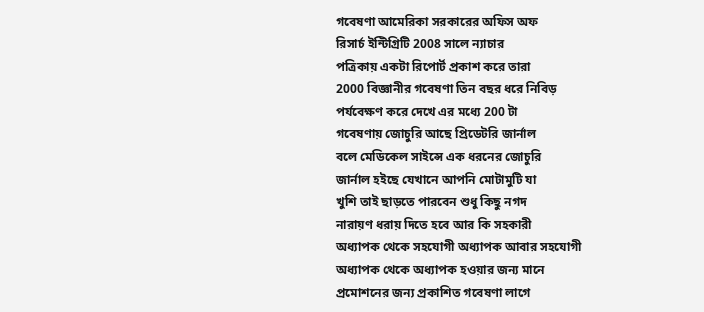গবেষণা আমেরিকা সরকারের অফিস অফ
রিসার্চ ইন্টিগ্রিটি 2008 সালে ন্যাচার
পত্রিকায় একটা রিপোর্ট প্রকাশ করে তারা
2000 বিজ্ঞানীর গবেষণা তিন বছর ধরে নিবিড়
পর্যবেক্ষণ করে দেখে এর মধ্যে 200 টা
গবেষণায় জোচুরি আছে প্রিডেটরি জার্নাল
বলে মেডিকেল সাইন্সে এক ধরনের জোচুরি
জার্নাল হইছে যেখানে আপনি মোটামুটি যা
খুশি তাই ছাড়তে পারবেন শুধু কিছু নগদ
নারায়ণ ধরায় দিতে হবে আর কি সহকারী
অধ্যাপক থেকে সহযোগী অধ্যাপক আবার সহযোগী
অধ্যাপক থেকে অধ্যাপক হওয়ার জন্য মানে
প্রমোশনের জন্য প্রকাশিত গবেষণা লাগে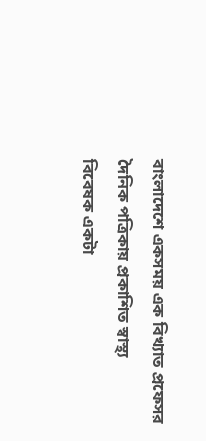বাংলাদেশে একসময় এক বিখ্যাত প্রফেসর
দৈনিক পত্রিকায় প্রকাশিত স্বাস্থ্য
বিবেষক একটা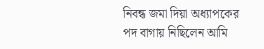নিবন্ধ জমা দিয়া অধ্যাপকের
পদ বাগায় নিছিলেন আমি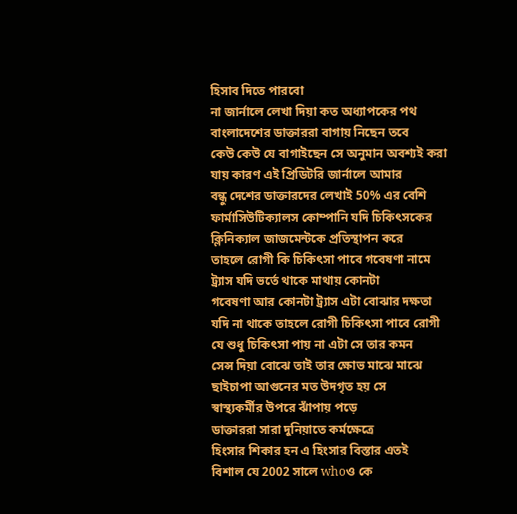হিসাব দিতে পারবো
না জার্নালে লেখা দিয়া কত অধ্যাপকের পথ
বাংলাদেশের ডাক্তাররা বাগায় নিছেন তবে
কেউ কেউ যে বাগাইছেন সে অনুমান অবশ্যই করা
যায় কারণ এই প্রিডিটরি জার্নালে আমার
বন্ধু দেশের ডাক্তারদের লেখাই 50% এর বেশি
ফার্মাসিউটিক্যালস কোম্পানি যদি চিকিৎসকের
ক্লিনিক্যাল জাজমেন্টকে প্রতিস্থাপন করে
তাহলে রোগী কি চিকিৎসা পাবে গবেষণা নামে
ট্র্যাস যদি ভর্তে থাকে মাথায় কোনটা
গবেষণা আর কোনটা ট্র্যাস এটা বোঝার দক্ষতা
যদি না থাকে তাহলে রোগী চিকিৎসা পাবে রোগী
যে শুধু চিকিৎসা পায় না এটা সে তার কমন
সেন্স দিয়া বোঝে তাই তার ক্ষোভ মাঝে মাঝে
ছাইচাপা আগুনের মত উদগৃত হয় সে
স্বাস্থ্যকর্মীর উপরে ঝাঁপায় পড়ে
ডাক্তাররা সারা দুনিয়াতে কর্মক্ষেত্রে
হিংসার শিকার হন এ হিংসার বিস্তার এতই
বিশাল যে 2002 সালে whoও কে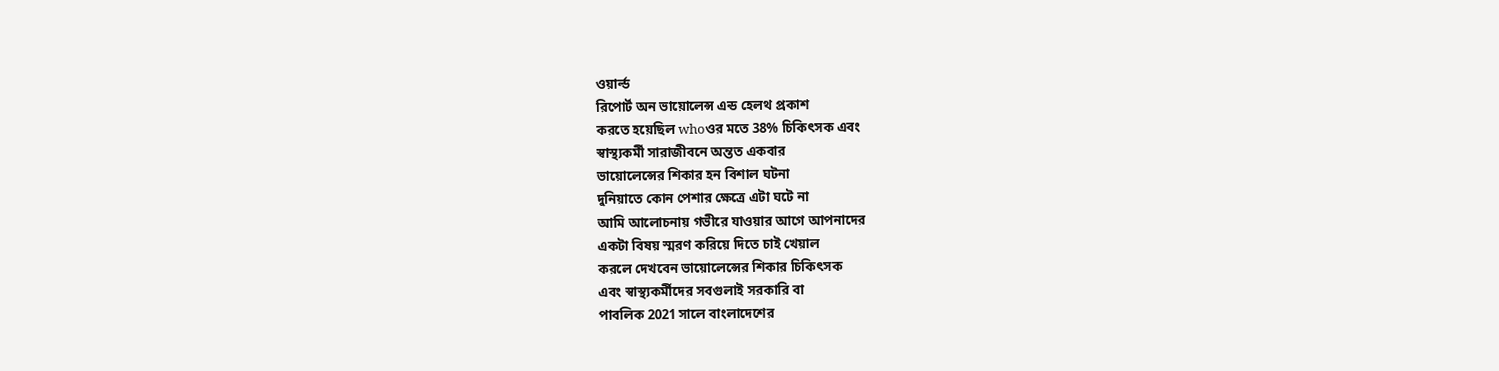ওয়ার্ল্ড
রিপোর্ট অন ভায়োলেন্স এন্ড হেলথ প্রকাশ
করতে হয়েছিল whoওর মতে 38% চিকিৎসক এবং
স্বাস্থ্যকর্মী সারাজীবনে অন্তত একবার
ভায়োলেন্সের শিকার হন বিশাল ঘটনা
দুনিয়াতে কোন পেশার ক্ষেত্রে এটা ঘটে না
আমি আলোচনায় গভীরে যাওয়ার আগে আপনাদের
একটা বিষয় স্মরণ করিয়ে দিতে চাই খেয়াল
করলে দেখবেন ভায়োলেন্সের শিকার চিকিৎসক
এবং স্বাস্থ্যকর্মীদের সবগুলাই সরকারি বা
পাবলিক 2021 সালে বাংলাদেশের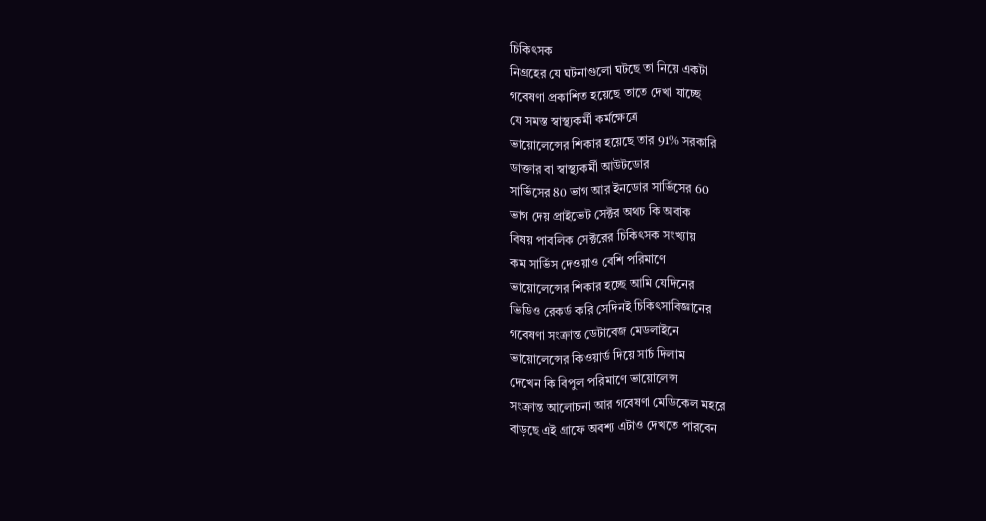চিকিৎসক
নিগ্রহের যে ঘটনাগুলো ঘটছে তা নিয়ে একটা
গবেষণা প্রকাশিত হয়েছে তাতে দেখা যাচ্ছে
যে সমস্ত স্বাস্থ্যকর্মী কর্মক্ষেত্রে
ভায়োলেন্সের শিকার হয়েছে তার 91% সরকারি
ডাক্তার বা স্বাস্থ্যকর্মী আউটডোর
সার্ভিসের 80 ভাগ আর ইনডোর সার্ভিসের 60
ভাগ দেয় প্রাইভেট সেক্টর অথচ কি অবাক
বিষয় পাবলিক সেক্টরের চিকিৎসক সংখ্যায়
কম সার্ভিস দেওয়াও বেশি পরিমাণে
ভায়োলেন্সের শিকার হচ্ছে আমি যেদিনের
ভিডিও রেকর্ড করি সেদিনই চিকিৎসাবিজ্ঞানের
গবেষণা সংক্রান্ত ডেটাবেজ মেডলাইনে
ভায়োলেন্সের কিওয়ার্ড দিয়ে সার্চ দিলাম
দেখেন কি বিপুল পরিমাণে ভায়োলেন্স
সংক্রান্ত আলোচনা আর গবেষণা মেডিকেল মহরে
বাড়ছে এই গ্রাফে অবশ্য এটাও দেখতে পারবেন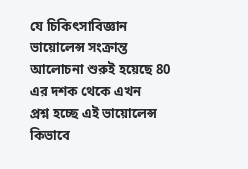যে চিকিৎসাবিজ্ঞান ভায়োলেন্স সংক্রান্ত
আলোচনা শুরুই হয়েছে 80 এর দশক থেকে এখন
প্রশ্ন হচ্ছে এই ভায়োলেন্স কিভাবে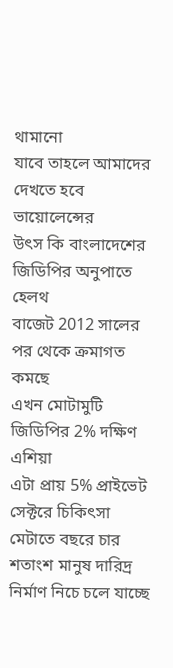থামানো
যাবে তাহলে আমাদের দেখতে হবে ভায়োলেন্সের
উৎস কি বাংলাদেশের জিডিপির অনুপাতে হেলথ
বাজেট 2012 সালের পর থেকে ক্রমাগত কমছে
এখন মোটামুটি জিডিপির 2% দক্ষিণ এশিয়া
এটা প্রায় 5% প্রাইভেট সেক্টরে চিকিৎসা
মেটাতে বছরে চার শতাংশ মানুষ দারিদ্র
নির্মাণ নিচে চলে যাচ্ছে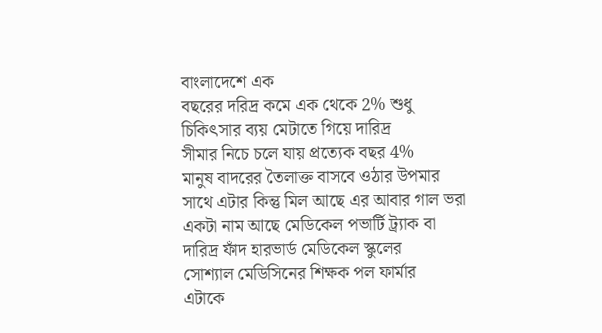বাংলাদেশে এক
বছরের দরিদ্র কমে এক থেকে 2% শুধু
চিকিৎসার ব্যয় মেটাতে গিয়ে দারিদ্র
সীমার নিচে চলে যায় প্রত্যেক বছর 4%
মানুষ বাদরের তৈলাক্ত বাসবে ওঠার উপমার
সাথে এটার কিন্তু মিল আছে এর আবার গাল ভরা
একটা নাম আছে মেডিকেল পভার্টি ট্র্যাক বা
দারিদ্র ফাঁদ হারভার্ড মেডিকেল স্কুলের
সোশ্যাল মেডিসিনের শিক্ষক পল ফার্মার
এটাকে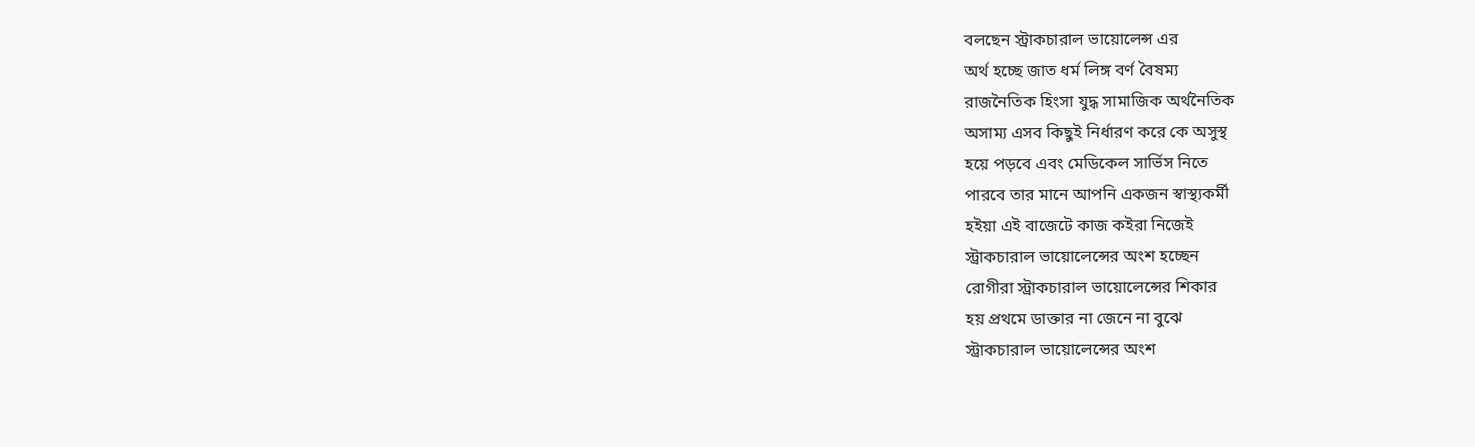বলছেন স্ট্রাকচারাল ভায়োলেন্স এর
অর্থ হচ্ছে জাত ধর্ম লিঙ্গ বর্ণ বৈষম্য
রাজনৈতিক হিংসা যুদ্ধ সামাজিক অর্থনৈতিক
অসাম্য এসব কিছুই নির্ধারণ করে কে অসুস্থ
হয়ে পড়বে এবং মেডিকেল সার্ভিস নিতে
পারবে তার মানে আপনি একজন স্বাস্থ্যকর্মী
হইয়া এই বাজেটে কাজ কইরা নিজেই
স্ট্রাকচারাল ভায়োলেন্সের অংশ হচ্ছেন
রোগীরা স্ট্রাকচারাল ভায়োলেন্সের শিকার
হয় প্রথমে ডাক্তার না জেনে না বুঝে
স্ট্রাকচারাল ভায়োলেন্সের অংশ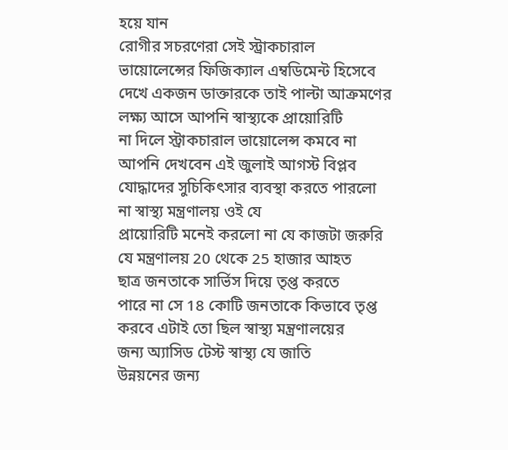হয়ে যান
রোগীর সচরণেরা সেই স্ট্রাকচারাল
ভায়োলেন্সের ফিজিক্যাল এম্বডিমেন্ট হিসেবে
দেখে একজন ডাক্তারকে তাই পাল্টা আক্রমণের
লক্ষ্য আসে আপনি স্বাস্থ্যকে প্রায়োরিটি
না দিলে স্ট্রাকচারাল ভায়োলেন্স কমবে না
আপনি দেখবেন এই জুলাই আগস্ট বিপ্লব
যোদ্ধাদের সুচিকিৎসার ব্যবস্থা করতে পারলো
না স্বাস্থ্য মন্ত্রণালয় ওই যে
প্রায়োরিটি মনেই করলো না যে কাজটা জরুরি
যে মন্ত্রণালয় 20 থেকে 25 হাজার আহত
ছাত্র জনতাকে সার্ভিস দিয়ে তৃপ্ত করতে
পারে না সে 18 কোটি জনতাকে কিভাবে তৃপ্ত
করবে এটাই তো ছিল স্বাস্থ্য মন্ত্রণালয়ের
জন্য অ্যাসিড টেস্ট স্বাস্থ্য যে জাতি
উন্নয়নের জন্য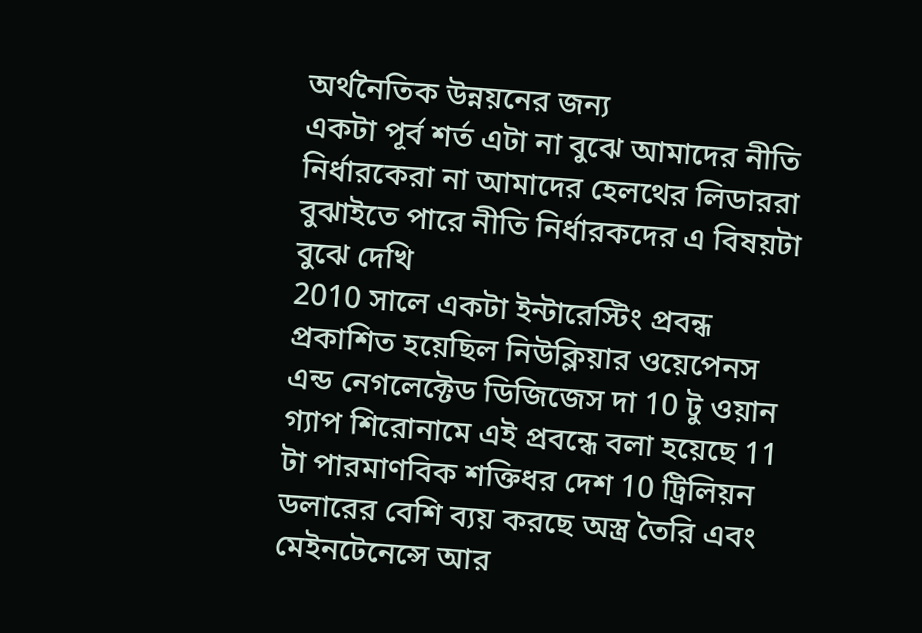অর্থনৈতিক উন্নয়নের জন্য
একটা পূর্ব শর্ত এটা না বুঝে আমাদের নীতি
নির্ধারকেরা না আমাদের হেলথের লিডাররা
বুঝাইতে পারে নীতি নির্ধারকদের এ বিষয়টা
বুঝে দেখি
2010 সালে একটা ইন্টারেস্টিং প্রবন্ধ
প্রকাশিত হয়েছিল নিউক্লিয়ার ওয়েপেনস
এন্ড নেগলেক্টেড ডিজিজেস দা 10 টু ওয়ান
গ্যাপ শিরোনামে এই প্রবন্ধে বলা হয়েছে 11
টা পারমাণবিক শক্তিধর দেশ 10 ট্রিলিয়ন
ডলারের বেশি ব্যয় করছে অস্ত্র তৈরি এবং
মেইনটেনেন্সে আর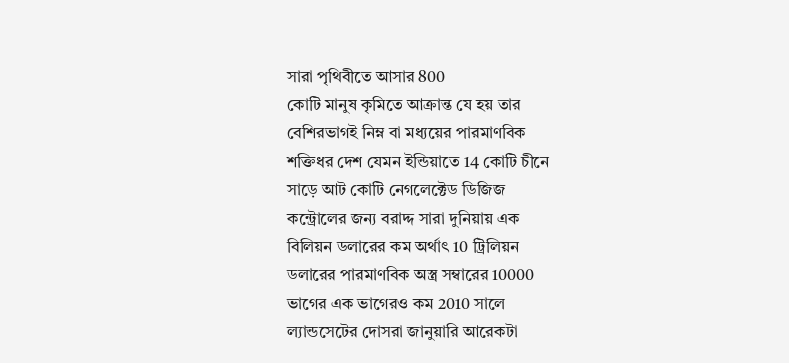সারা পৃথিবীতে আসার 800
কোটি মানুষ কৃমিতে আক্রান্ত যে হয় তার
বেশিরভাগই নিম্ন বা মধ্যয়ের পারমাণবিক
শক্তিধর দেশ যেমন ইন্ডিয়াতে 14 কোটি চীনে
সাড়ে আট কোটি নেগলেক্টেড ডিজিজ
কন্ট্রোলের জন্য বরাদ্দ সারা দুনিয়ায় এক
বিলিয়ন ডলারের কম অর্থাৎ 10 ট্রিলিয়ন
ডলারের পারমাণবিক অস্ত্র সম্বারের 10000
ভাগের এক ভাগেরও কম 2010 সালে
ল্যান্ডসেটের দোসরা জানুয়ারি আরেকটা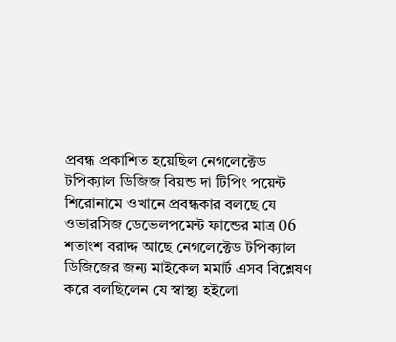প্রবন্ধ প্রকাশিত হয়েছিল নেগলেক্টেড
টপিক্যাল ডিজিজ বিয়ন্ড দা টিপিং পয়েন্ট
শিরোনামে ওখানে প্রবন্ধকার বলছে যে
ওভারসিজ ডেভেলপমেন্ট ফান্ডের মাত্র 06
শতাংশ বরাদ্দ আছে নেগলেক্টেড টপিক্যাল
ডিজিজের জন্য মাইকেল মমার্ট এসব বিশ্লেষণ
করে বলছিলেন যে স্বাস্থ্য হইলো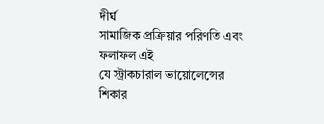দীর্ঘ
সামাজিক প্রক্রিয়ার পরিণতি এবং ফলাফল এই
যে স্ট্রাকচারাল ভায়োলেন্সের শিকার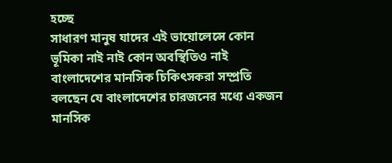হচ্ছে
সাধারণ মানুষ যাদের এই ভায়োলেন্সে কোন
ভূমিকা নাই নাই কোন অবস্থিতিও নাই
বাংলাদেশের মানসিক চিকিৎসকরা সম্প্রতি
বলছেন যে বাংলাদেশের চারজনের মধ্যে একজন
মানসিক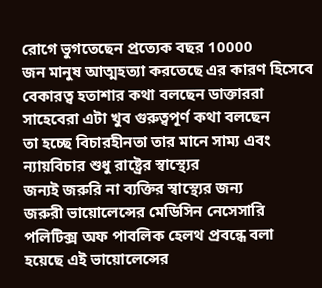রোগে ভুগতেছেন প্রত্যেক বছর 10000
জন মানুষ আত্মহত্যা করতেছে এর কারণ হিসেবে
বেকারত্ব হতাশার কথা বলছেন ডাক্তাররা
সাহেবেরা এটা খুব গুরুত্বপূর্ণ কথা বলছেন
তা হচ্ছে বিচারহীনতা তার মানে সাম্য এবং
ন্যায়বিচার শুধু রাষ্ট্রের স্বাস্থ্যের
জন্যই জরুরি না ব্যক্তির স্বাস্থ্যের জন্য
জরুরী ভায়োলেন্সের মেডিসিন নেসেসারি
পলিটিক্স অফ পাবলিক হেলথ প্রবন্ধে বলা
হয়েছে এই ভায়োলেন্সের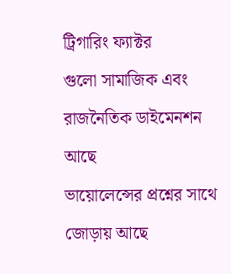ট্রিগারিং ফ্যাক্টর
গুলো সামাজিক এবং রাজনৈতিক ডাইমেনশন আছে
ভায়োলেন্সের প্রশ্নের সাথে জোড়ায় আছে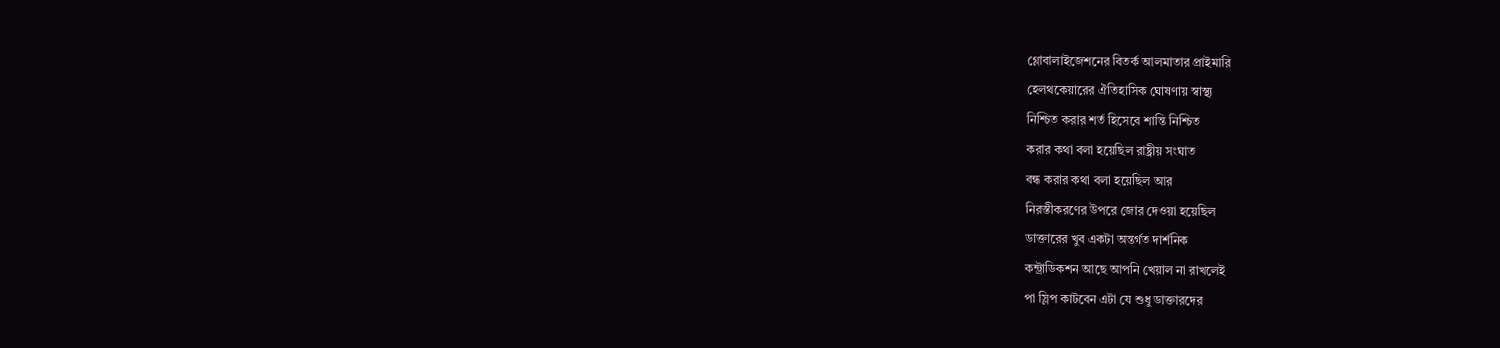গ্লোবালাইজেশনের বিতর্ক আলমাতার প্রাইমারি
হেলথকেয়ারের ঐতিহাসিক ঘোষণায় স্বাস্থ্য
নিশ্চিত করার শর্ত হিসেবে শান্তি নিশ্চিত
করার কথা বলা হয়েছিল রাষ্ট্রীয় সংঘাত
বন্ধ করার কথা বলা হয়েছিল আর
নিরস্তীকরণের উপরে জোর দেওয়া হয়েছিল
ডাক্তারের খুব একটা অন্তর্গত দার্শনিক
কন্ট্রাডিকশন আছে আপনি খেয়াল না রাখলেই
পা স্লিপ কাটবেন এটা যে শুধু ডাক্তারদের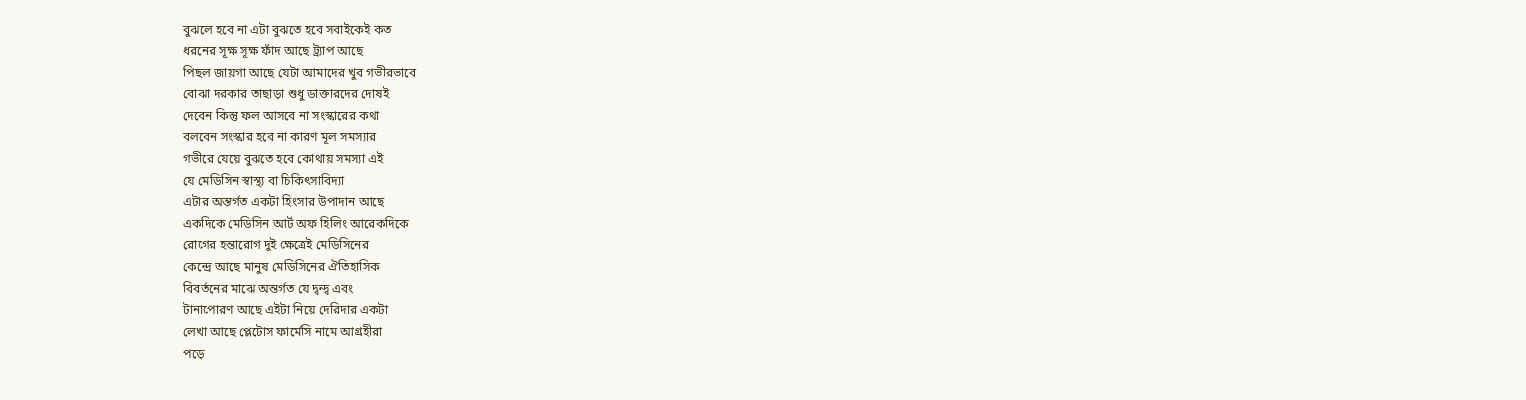বুঝলে হবে না এটা বুঝতে হবে সবাইকেই কত
ধরনের সূক্ষ সূক্ষ ফাঁদ আছে ট্র্যাপ আছে
পিছল জায়গা আছে যেটা আমাদের খুব গভীরভাবে
বোঝা দরকার তাছাড়া শুধু ডাক্তারদের দোষই
দেবেন কিন্তু ফল আসবে না সংস্কারের কথা
বলবেন সংস্কার হবে না কারণ মূল সমস্যার
গভীরে যেয়ে বুঝতে হবে কোথায় সমস্যা এই
যে মেডিসিন স্বাস্থ্য বা চিকিৎসাবিদ্যা
এটার অন্তর্গত একটা হিংসার উপাদান আছে
একদিকে মেডিসিন আর্ট অফ হিলিং আরেকদিকে
রোগের হন্তারোগ দুই ক্ষেত্রেই মেডিসিনের
কেন্দ্রে আছে মানুষ মেডিসিনের ঐতিহাসিক
বিবর্তনের মাঝে অন্তর্গত যে দ্বন্দ্ব এবং
টানাপোরণ আছে এইটা নিয়ে দেরিদার একটা
লেখা আছে প্লেটোস ফার্মেসি নামে আগ্রহীরা
পড়ে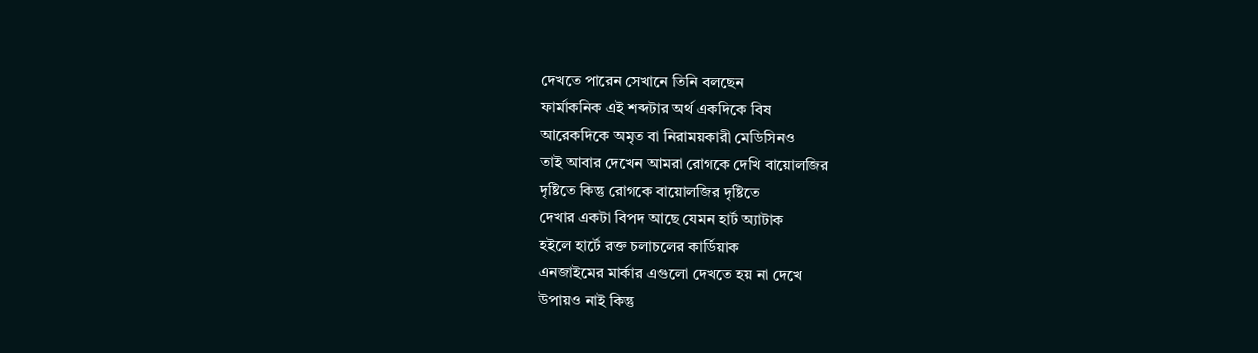দেখতে পারেন সেখানে তিনি বলছেন
ফার্মাকনিক এই শব্দটার অর্থ একদিকে বিষ
আরেকদিকে অমৃত বা নিরাময়কারী মেডিসিনও
তাই আবার দেখেন আমরা রোগকে দেখি বায়োলজির
দৃষ্টিতে কিন্তু রোগকে বায়োলজির দৃষ্টিতে
দেখার একটা বিপদ আছে যেমন হার্ট অ্যাটাক
হইলে হার্টে রক্ত চলাচলের কার্ডিয়াক
এনজাইমের মার্কার এগুলো দেখতে হয় না দেখে
উপায়ও নাই কিন্তু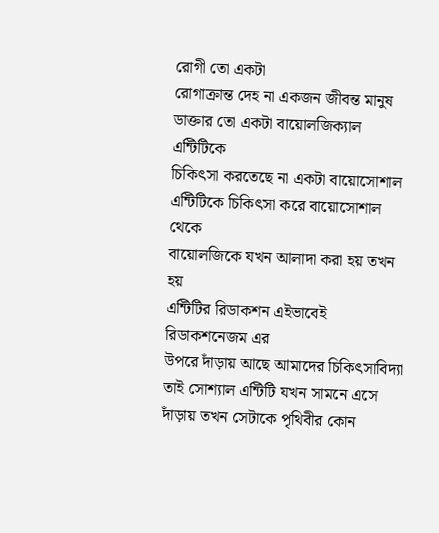রোগী তো একটা
রোগাক্রান্ত দেহ না একজন জীবন্ত মানুষ
ডাক্তার তো একটা বায়োলজিক্যাল এন্টিটিকে
চিকিৎসা করতেছে না একটা বায়োসোশাল
এন্টিটিকে চিকিৎসা করে বায়োসোশাল থেকে
বায়োলজিকে যখন আলাদা করা হয় তখন হয়
এন্টিটির রিডাকশন এইভাবেই রিডাকশনেজম এর
উপরে দাঁড়ায় আছে আমাদের চিকিৎসাবিদ্যা
তাই সোশ্যাল এন্টিটি যখন সামনে এসে
দাঁড়ায় তখন সেটাকে পৃথিবীর কোন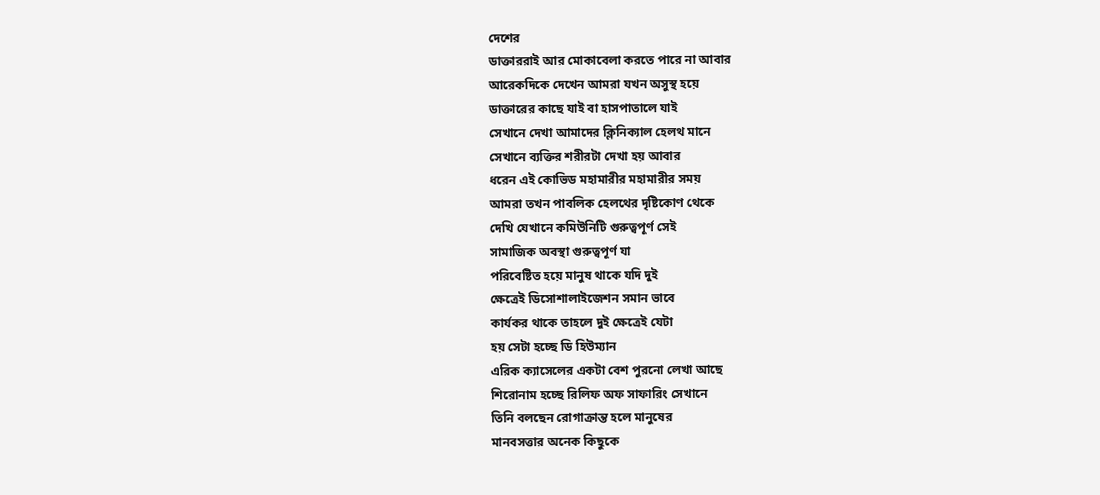দেশের
ডাক্তাররাই আর মোকাবেলা করতে পারে না আবার
আরেকদিকে দেখেন আমরা যখন অসুস্থ হয়ে
ডাক্তারের কাছে যাই বা হাসপাতালে যাই
সেখানে দেখা আমাদের ক্লিনিক্যাল হেলথ মানে
সেখানে ব্যক্তির শরীরটা দেখা হয় আবার
ধরেন এই কোভিড মহামারীর মহামারীর সময়
আমরা তখন পাবলিক হেলথের দৃষ্টিকোণ থেকে
দেখি যেখানে কমিউনিটি গুরুত্বপূর্ণ সেই
সামাজিক অবস্থা গুরুত্বপূর্ণ যা
পরিবেষ্টিত হয়ে মানুষ থাকে যদি দুই
ক্ষেত্রেই ডিসোশালাইজেশন সমান ভাবে
কার্যকর থাকে তাহলে দুই ক্ষেত্রেই যেটা
হয় সেটা হচ্ছে ডি হিউম্যান
এরিক ক্যাসেলের একটা বেশ পুরনো লেখা আছে
শিরোনাম হচ্ছে রিলিফ অফ সাফারিং সেখানে
তিনি বলছেন রোগাক্রান্ত হলে মানুষের
মানবসত্তার অনেক কিছুকে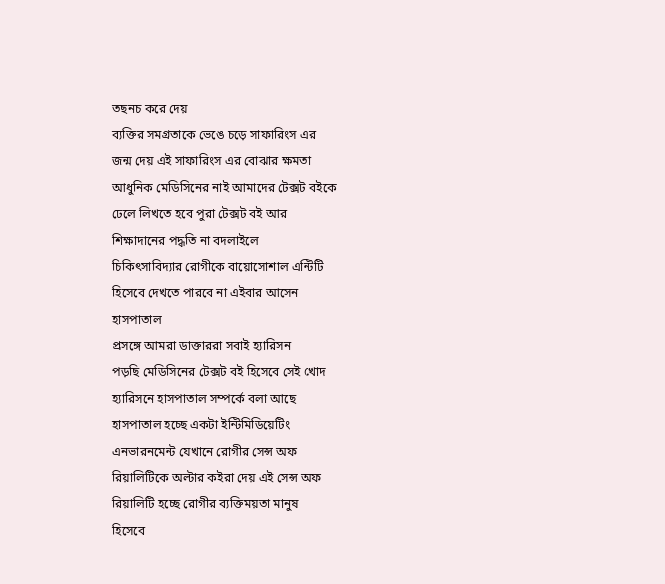তছনচ করে দেয়
ব্যক্তির সমগ্রতাকে ভেঙে চড়ে সাফারিংস এর
জন্ম দেয় এই সাফারিংস এর বোঝার ক্ষমতা
আধুনিক মেডিসিনের নাই আমাদের টেক্সট বইকে
ঢেলে লিখতে হবে পুরা টেক্সট বই আর
শিক্ষাদানের পদ্ধতি না বদলাইলে
চিকিৎসাবিদ্যার রোগীকে বায়োসোশাল এন্টিটি
হিসেবে দেখতে পারবে না এইবার আসেন
হাসপাতাল
প্রসঙ্গে আমরা ডাক্তাররা সবাই হ্যারিসন
পড়ছি মেডিসিনের টেক্সট বই হিসেবে সেই খোদ
হ্যারিসনে হাসপাতাল সম্পর্কে বলা আছে
হাসপাতাল হচ্ছে একটা ইন্টিমিডিয়েটিং
এনভারনমেন্ট যেখানে রোগীর সেন্স অফ
রিয়ালিটিকে অল্টার কইরা দেয় এই সেন্স অফ
রিয়ালিটি হচ্ছে রোগীর ব্যক্তিময়তা মানুষ
হিসেবে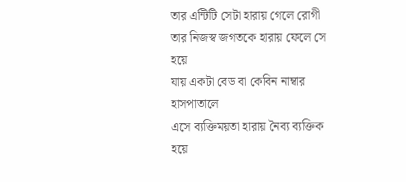তার এন্টিটি সেটা হারায় গেলে রোগী
তার নিজস্ব জগতকে হারায় ফেলে সে হয়ে
যায় একটা বেড বা কেবিন নাম্বার হাসপাতালে
এসে ব্যক্তিময়তা হারায় নৈব্য ব্যক্তিক
হয়ে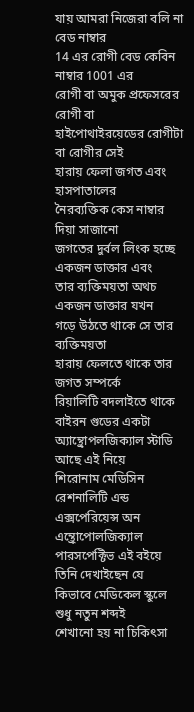যায় আমরা নিজেরা বলি না বেড নাম্বার
14 এর রোগী বেড কেবিন নাম্বার 1001 এর
রোগী বা অমুক প্রফেসরের রোগী বা
হাইপোথাইরয়েডের রোগীটা বা রোগীর সেই
হারায় ফেলা জগত এবং হাসপাতালের
নৈরব্যক্তিক কেস নাম্বার দিয়া সাজানো
জগতের দুর্বল লিংক হচ্ছে একজন ডাক্তার এবং
তার ব্যক্তিময়তা অথচ একজন ডাক্তার যখন
গড়ে উঠতে থাকে সে তার ব্যক্তিময়তা
হারায় ফেলতে থাকে তার জগত সম্পর্কে
রিয়ালিটি বদলাইতে থাকে বাইরন গুডের একটা
অ্যান্থ্রোপলজিক্যাল স্টাডি আছে এই নিয়ে
শিরোনাম মেডিসিন রেশনালিটি এন্ড
এক্সপেরিয়েন্স অন এন্থ্রোপোলজিক্যাল
পারসপেক্টিভ এই বইয়ে তিনি দেখাইছেন যে
কিভাবে মেডিকেল স্কুলে শুধু নতুন শব্দই
শেখানো হয় না চিকিৎসা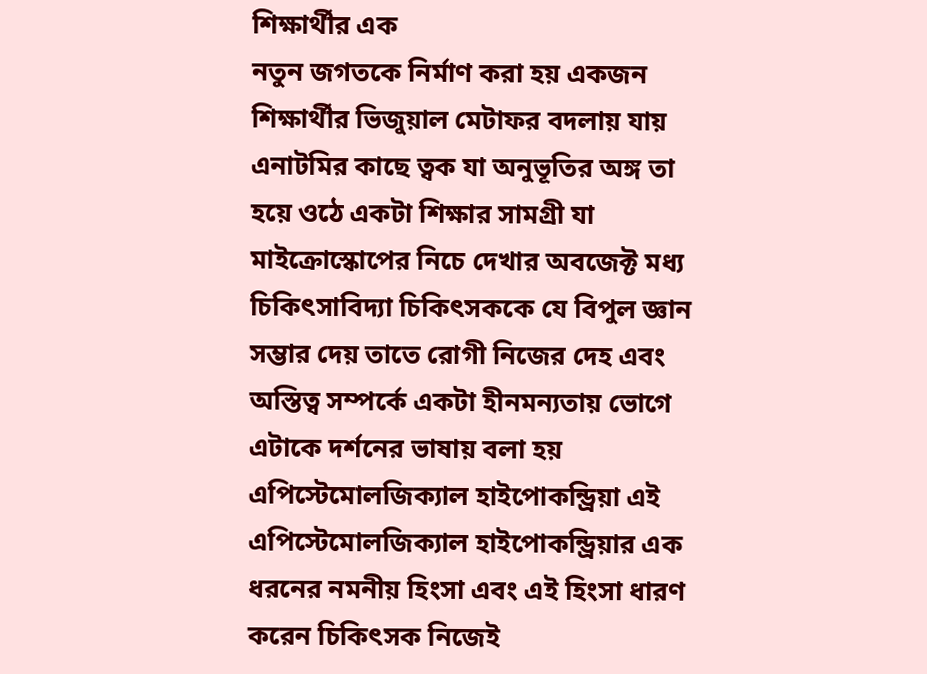শিক্ষার্থীর এক
নতুন জগতকে নির্মাণ করা হয় একজন
শিক্ষার্থীর ভিজুয়াল মেটাফর বদলায় যায়
এনাটমির কাছে ত্বক যা অনুভূতির অঙ্গ তা
হয়ে ওঠে একটা শিক্ষার সামগ্রী যা
মাইক্রোস্কোপের নিচে দেখার অবজেক্ট মধ্য
চিকিৎসাবিদ্যা চিকিৎসককে যে বিপুল জ্ঞান
সম্ভার দেয় তাতে রোগী নিজের দেহ এবং
অস্তিত্ব সম্পর্কে একটা হীনমন্যতায় ভোগে
এটাকে দর্শনের ভাষায় বলা হয়
এপিস্টেমোলজিক্যাল হাইপোকন্ড্রিয়া এই
এপিস্টেমোলজিক্যাল হাইপোকন্ড্রিয়ার এক
ধরনের নমনীয় হিংসা এবং এই হিংসা ধারণ
করেন চিকিৎসক নিজেই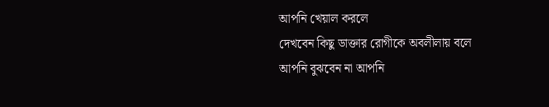আপনি খেয়াল করলে
দেখবেন কিছু ডাক্তার রোগীকে অবলীলায় বলে
আপনি বুঝবেন না আপনি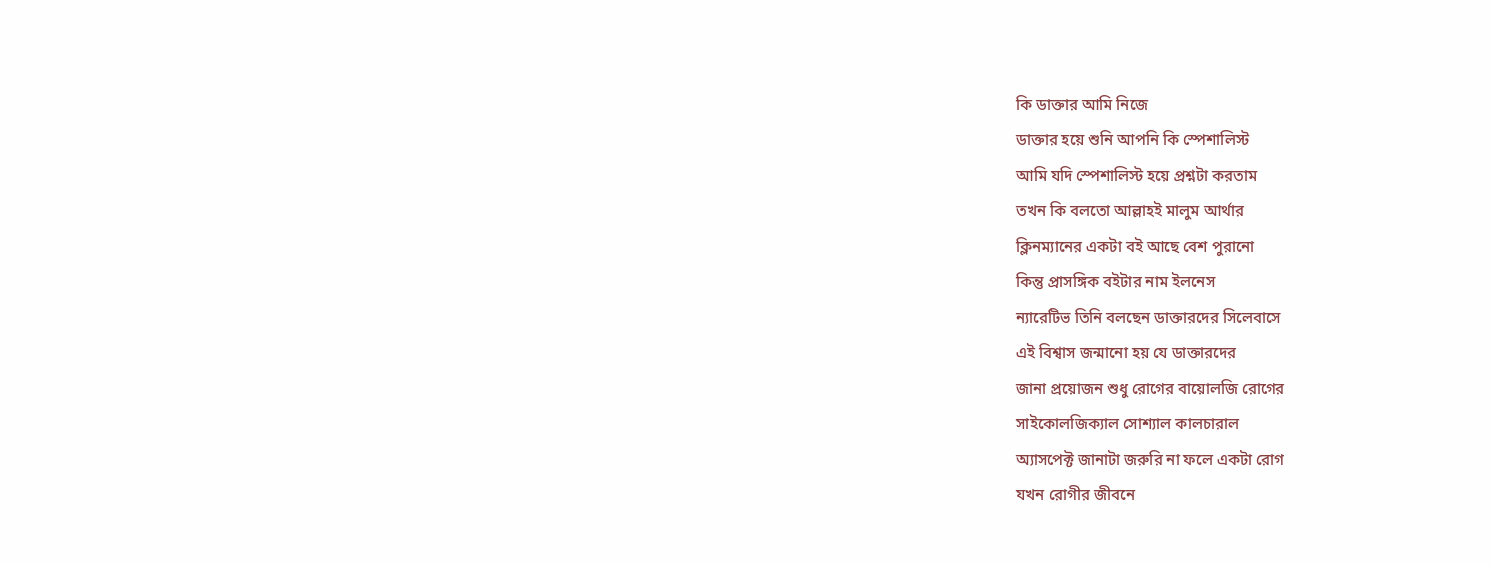কি ডাক্তার আমি নিজে
ডাক্তার হয়ে শুনি আপনি কি স্পেশালিস্ট
আমি যদি স্পেশালিস্ট হয়ে প্রশ্নটা করতাম
তখন কি বলতো আল্লাহই মালুম আর্থার
ক্লিনম্যানের একটা বই আছে বেশ পুরানো
কিন্তু প্রাসঙ্গিক বইটার নাম ইলনেস
ন্যারেটিভ তিনি বলছেন ডাক্তারদের সিলেবাসে
এই বিশ্বাস জন্মানো হয় যে ডাক্তারদের
জানা প্রয়োজন শুধু রোগের বায়োলজি রোগের
সাইকোলজিক্যাল সোশ্যাল কালচারাল
অ্যাসপেক্ট জানাটা জরুরি না ফলে একটা রোগ
যখন রোগীর জীবনে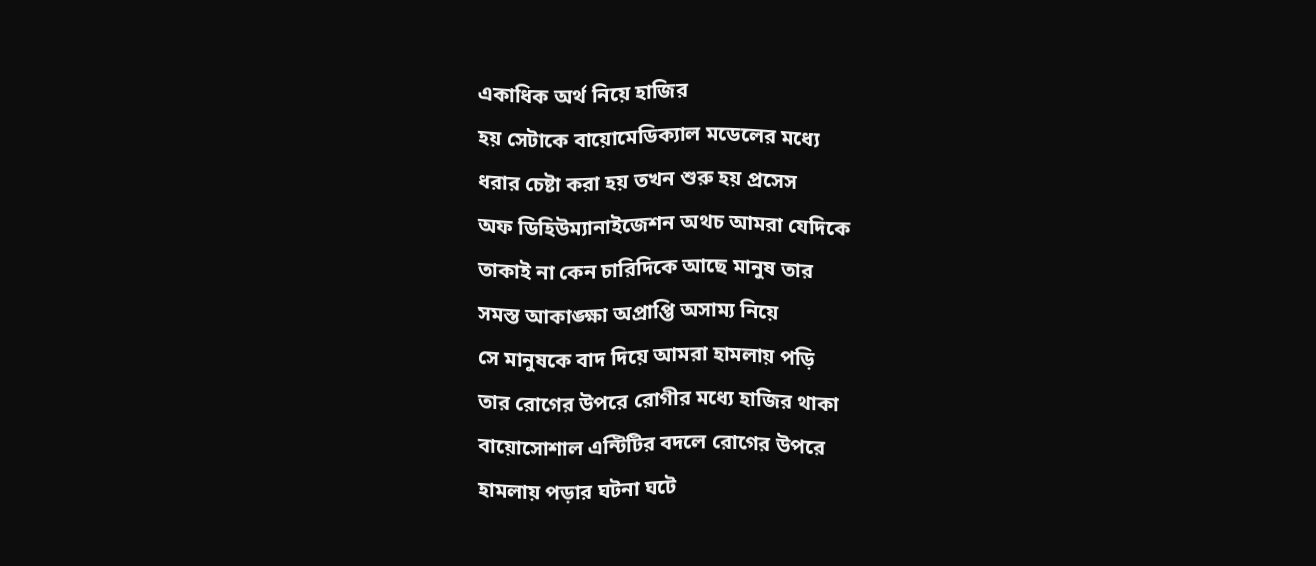একাধিক অর্থ নিয়ে হাজির
হয় সেটাকে বায়োমেডিক্যাল মডেলের মধ্যে
ধরার চেষ্টা করা হয় তখন শুরু হয় প্রসেস
অফ ডিহিউম্যানাইজেশন অথচ আমরা যেদিকে
তাকাই না কেন চারিদিকে আছে মানুষ তার
সমস্ত আকাঙ্ক্ষা অপ্রাপ্তি অসাম্য নিয়ে
সে মানুষকে বাদ দিয়ে আমরা হামলায় পড়ি
তার রোগের উপরে রোগীর মধ্যে হাজির থাকা
বায়োসোশাল এন্টিটির বদলে রোগের উপরে
হামলায় পড়ার ঘটনা ঘটে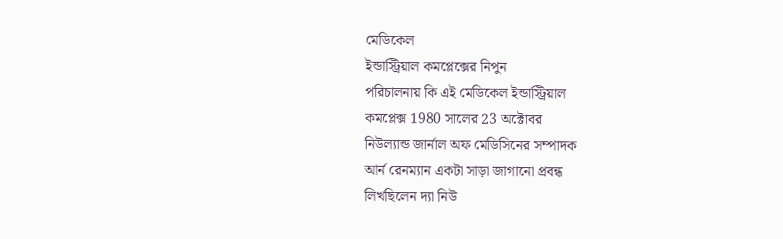মেডিকেল
ইন্ডাস্ট্রিয়াল কমপ্লেক্সের নিপুন
পরিচালনায় কি এই মেডিকেল ইন্ডাস্ট্রিয়াল
কমপ্লেক্স 1980 সালের 23 অক্টোবর
নিউল্যান্ড জার্নাল অফ মেডিসিনের সম্পাদক
আর্ন রেনম্যান একটা সাড়া জাগানো প্রবন্ধ
লিখছিলেন দ্যা নিউ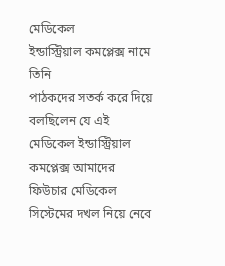মেডিকেল
ইন্ডাস্ট্রিয়াল কমপ্লেক্স নামে তিনি
পাঠকদের সতর্ক করে দিয়ে বলছিলেন যে এই
মেডিকেল ইন্ডাস্ট্রিয়াল কমপ্লেক্স আমাদের
ফিউচার মেডিকেল সিস্টেমের দখল নিয়ে নেবে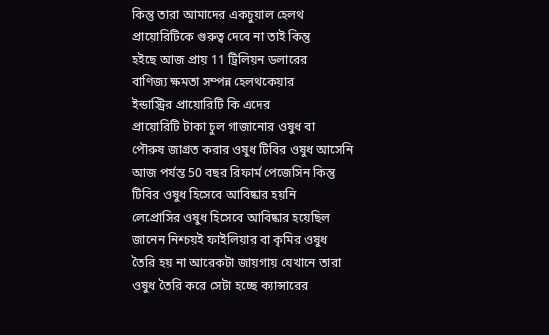কিন্তু তারা আমাদের একচুয়াল হেলথ
প্রায়োরিটিকে গুরুত্ব দেবে না তাই কিন্তু
হইছে আজ প্রায় 11 ট্রিলিয়ন ডলারের
বাণিজ্য ক্ষমতা সম্পন্ন হেলথকেয়ার
ইন্ডাস্ট্রির প্রায়োরিটি কি এদের
প্রায়োরিটি টাকা চুল গাজানোর ওষুধ বা
পৌরুষ জাগ্রত করার ওষুধ টিবির ওষুধ আসেনি
আজ পর্যন্ত 50 বছর রিফার্ম পেজেসিন কিন্তু
টিবির ওষুধ হিসেবে আবিষ্কার হয়নি
লেপ্রোসির ওষুধ হিসেবে আবিষ্কার হয়েছিল
জানেন নিশ্চয়ই ফাইলিয়ার বা কৃমির ওষুধ
তৈরি হয় না আরেকটা জায়গায় যেখানে তারা
ওষুধ তৈরি করে সেটা হচ্ছে ক্যান্সারের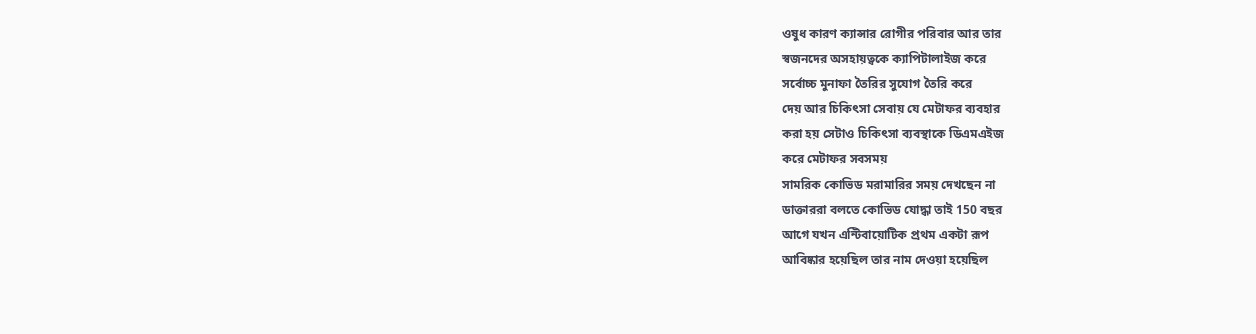ওষুধ কারণ ক্যান্সার রোগীর পরিবার আর তার
স্বজনদের অসহায়ত্বকে ক্যাপিটালাইজ করে
সর্বোচ্চ মুনাফা তৈরির সুযোগ তৈরি করে
দেয় আর চিকিৎসা সেবায় যে মেটাফর ব্যবহার
করা হয় সেটাও চিকিৎসা ব্যবস্থাকে ডিএমএইজ
করে মেটাফর সবসময়
সামরিক কোভিড মরামারির সময় দেখছেন না
ডাক্তাররা বলতে কোভিড যোদ্ধা তাই 150 বছর
আগে যখন এন্টিবায়োটিক প্রথম একটা রূপ
আবিষ্কার হয়েছিল তার নাম দেওয়া হয়েছিল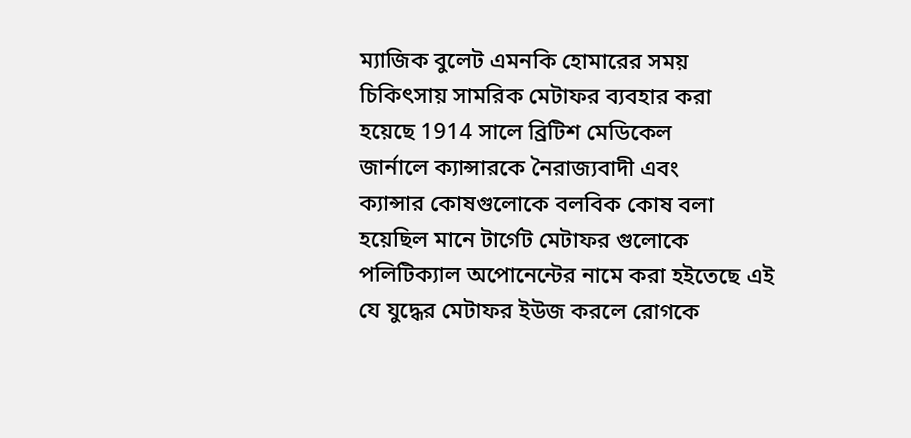ম্যাজিক বুলেট এমনকি হোমারের সময়
চিকিৎসায় সামরিক মেটাফর ব্যবহার করা
হয়েছে 1914 সালে ব্রিটিশ মেডিকেল
জার্নালে ক্যান্সারকে নৈরাজ্যবাদী এবং
ক্যান্সার কোষগুলোকে বলবিক কোষ বলা
হয়েছিল মানে টার্গেট মেটাফর গুলোকে
পলিটিক্যাল অপোনেন্টের নামে করা হইতেছে এই
যে যুদ্ধের মেটাফর ইউজ করলে রোগকে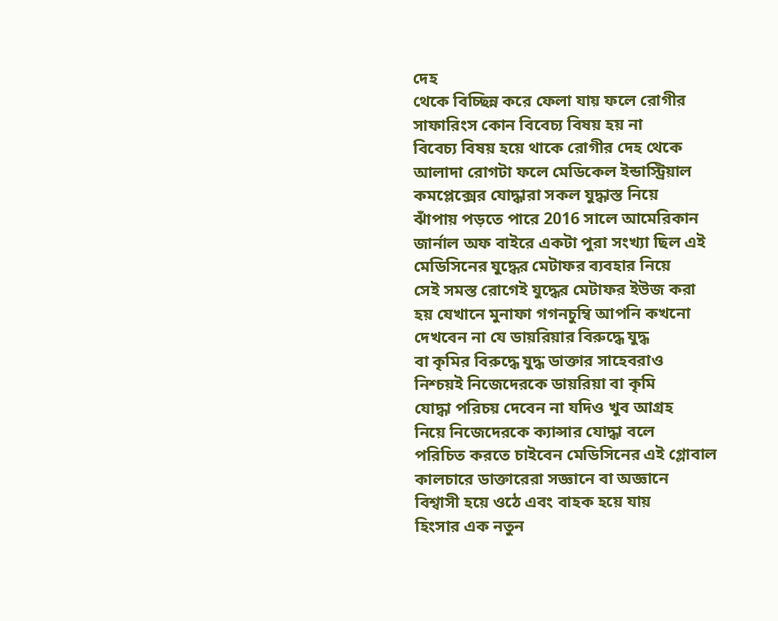দেহ
থেকে বিচ্ছিন্ন করে ফেলা যায় ফলে রোগীর
সাফারিংস কোন বিবেচ্য বিষয় হয় না
বিবেচ্য বিষয় হয়ে থাকে রোগীর দেহ থেকে
আলাদা রোগটা ফলে মেডিকেল ইন্ডাস্ট্রিয়াল
কমপ্লেক্সের যোদ্ধারা সকল যুদ্ধাস্ত নিয়ে
ঝাঁপায় পড়তে পারে 2016 সালে আমেরিকান
জার্নাল অফ বাইরে একটা পুরা সংখ্যা ছিল এই
মেডিসিনের যুদ্ধের মেটাফর ব্যবহার নিয়ে
সেই সমস্ত রোগেই যুদ্ধের মেটাফর ইউজ করা
হয় যেখানে মুনাফা গগনচুম্বি আপনি কখনো
দেখবেন না যে ডায়রিয়ার বিরুদ্ধে যুদ্ধ
বা কৃমির বিরুদ্ধে যুদ্ধ ডাক্তার সাহেবরাও
নিশ্চয়ই নিজেদেরকে ডায়রিয়া বা কৃমি
যোদ্ধা পরিচয় দেবেন না যদিও খুব আগ্রহ
নিয়ে নিজেদেরকে ক্যান্সার যোদ্ধা বলে
পরিচিত করতে চাইবেন মেডিসিনের এই গ্লোবাল
কালচারে ডাক্তারেরা সজ্ঞানে বা অজ্ঞানে
বিশ্বাসী হয়ে ওঠে এবং বাহক হয়ে যায়
হিংসার এক নতুন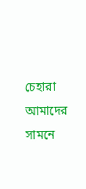চেহারা আমাদের সামনে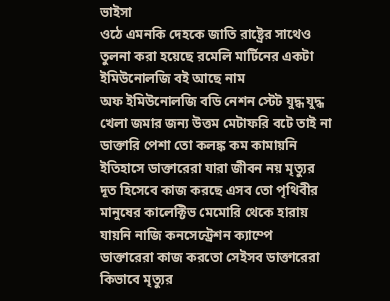ভাইসা
ওঠে এমনকি দেহকে জাতি রাষ্ট্রের সাথেও
তুলনা করা হয়েছে রমেলি মার্টিনের একটা
ইমিউনোলজি বই আছে নাম
অফ ইমিউনোলজি বডি নেশন স্টেট যুদ্ধ যুদ্ধ
খেলা জমার জন্য উত্তম মেটাফরি বটে তাই না
ডাক্তারি পেশা তো কলঙ্ক কম কামায়নি
ইতিহাসে ডাক্তারেরা যারা জীবন নয় মৃত্যুর
দূত হিসেবে কাজ করছে এসব তো পৃথিবীর
মানুষের কালেক্টিভ মেমোরি থেকে হারায়
যায়নি নাজি কনসেন্ট্রেশন ক্যাম্পে
ডাক্তারেরা কাজ করতো সেইসব ডাক্তারেরা
কিভাবে মৃত্যুর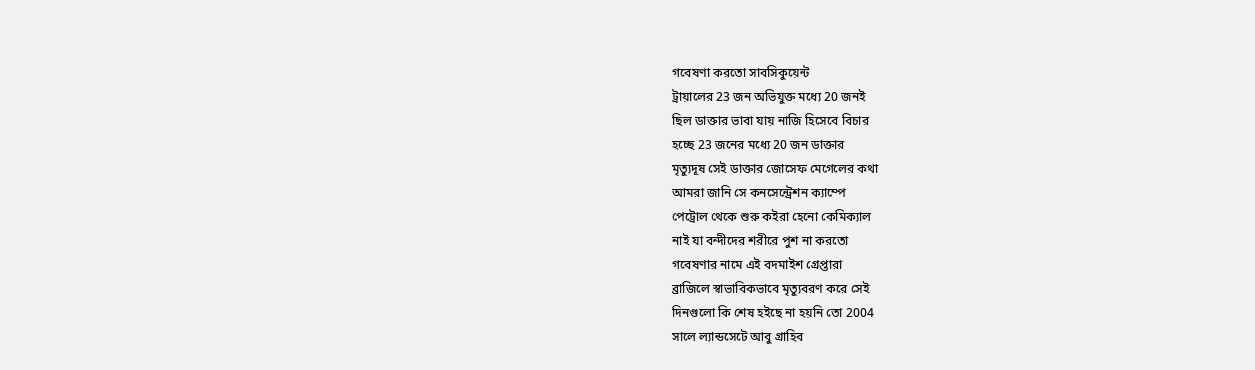গবেষণা করতো সাবসিকুয়েন্ট
ট্রায়ালের 23 জন অভিযুক্ত মধ্যে 20 জনই
ছিল ডাক্তার ভাবা যায় নাজি হিসেবে বিচার
হচ্ছে 23 জনের মধ্যে 20 জন ডাক্তার
মৃত্যুদূষ সেই ডাক্তার জোসেফ মেগেলের কথা
আমরা জানি সে কনসেন্ট্রেশন ক্যাম্পে
পেট্রোল থেকে শুরু কইরা হেনো কেমিক্যাল
নাই যা বন্দীদের শরীরে পুশ না করতো
গবেষণার নামে এই বদমাইশ গ্রেপ্তারা
ব্রাজিলে স্বাভাবিকভাবে মৃত্যুবরণ করে সেই
দিনগুলো কি শেষ হইছে না হয়নি তো 2004
সালে ল্যান্ডসেটে আবু গ্রাহিব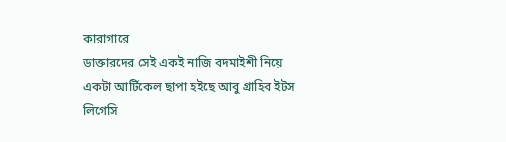কারাগারে
ডাক্তারদের সেই একই নাজি বদমাইশী নিয়ে
একটা আর্টিকেল ছাপা হইছে আবু গ্রাহিব ইটস
লিগেসি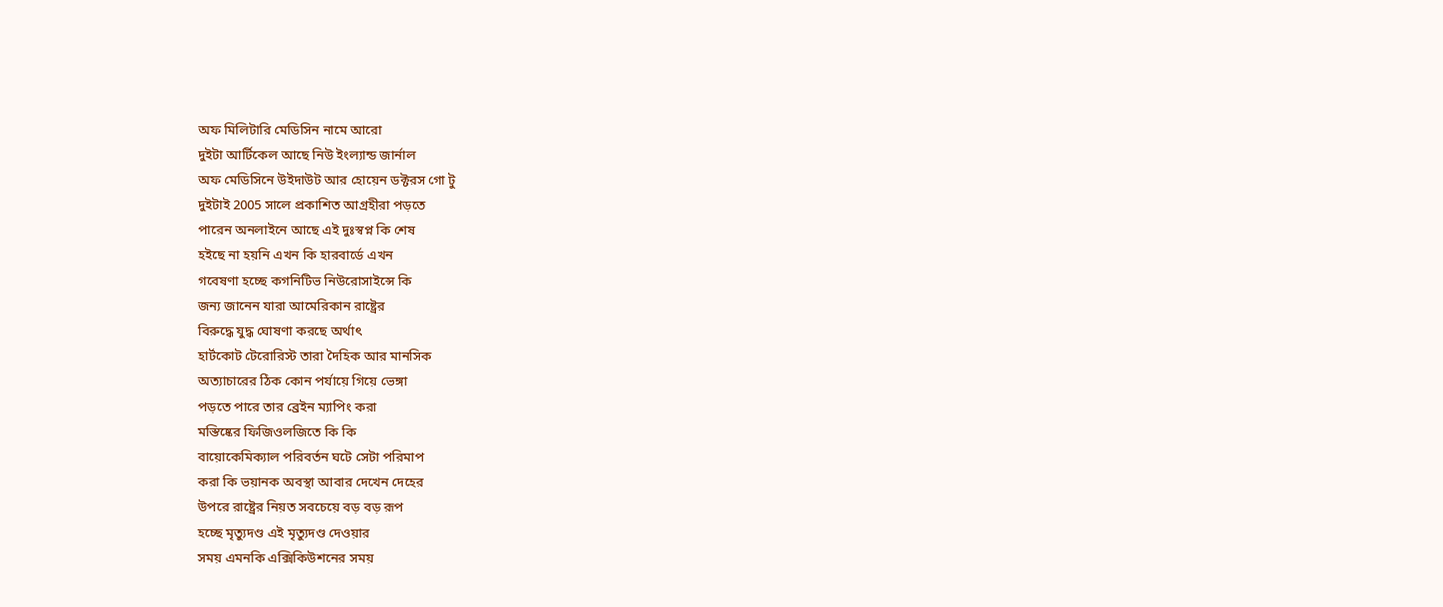অফ মিলিটারি মেডিসিন নামে আরো
দুইটা আর্টিকেল আছে নিউ ইংল্যান্ড জার্নাল
অফ মেডিসিনে উইদাউট আর হোয়েন ডক্টরস গো টু
দুইটাই 2005 সালে প্রকাশিত আগ্রহীরা পড়তে
পারেন অনলাইনে আছে এই দুঃস্বপ্ন কি শেষ
হইছে না হয়নি এখন কি হারবার্ডে এখন
গবেষণা হচ্ছে কগনিটিভ নিউরোসাইন্সে কি
জন্য জানেন যারা আমেরিকান রাষ্ট্রের
বিরুদ্ধে যুদ্ধ ঘোষণা করছে অর্থাৎ
হার্টকোট টেরোরিস্ট তারা দৈহিক আর মানসিক
অত্যাচারের ঠিক কোন পর্যায়ে গিয়ে ভেঙ্গা
পড়তে পারে তার ব্রেইন ম্যাপিং করা
মস্তিষ্কের ফিজিওলজিতে কি কি
বায়োকেমিক্যাল পরিবর্তন ঘটে সেটা পরিমাপ
করা কি ভয়ানক অবস্থা আবার দেখেন দেহের
উপরে রাষ্ট্রের নিয়ত সবচেয়ে বড় বড় রূপ
হচ্ছে মৃত্যুদণ্ড এই মৃত্যুদণ্ড দেওয়ার
সময় এমনকি এক্সিকিউশনের সময়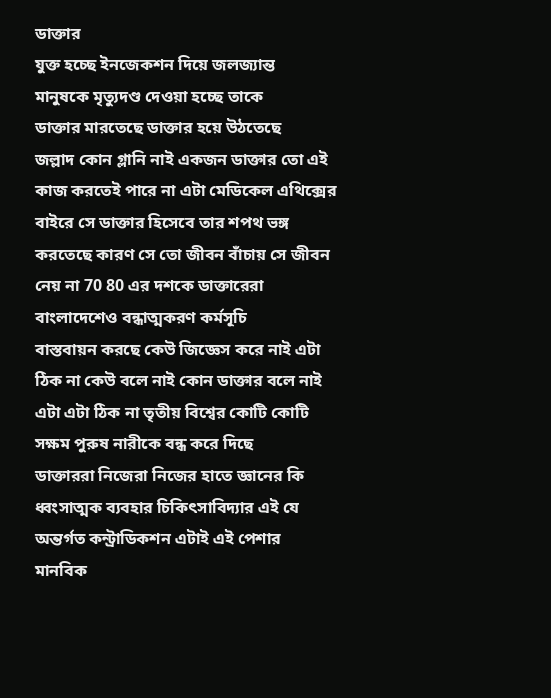ডাক্তার
যুক্ত হচ্ছে ইনজেকশন দিয়ে জলজ্যান্ত
মানুষকে মৃত্যুদণ্ড দেওয়া হচ্ছে তাকে
ডাক্তার মারতেছে ডাক্তার হয়ে উঠতেছে
জল্লাদ কোন গ্লানি নাই একজন ডাক্তার তো এই
কাজ করতেই পারে না এটা মেডিকেল এথিক্সের
বাইরে সে ডাক্তার হিসেবে তার শপথ ভঙ্গ
করতেছে কারণ সে তো জীবন বাঁচায় সে জীবন
নেয় না 70 80 এর দশকে ডাক্তারেরা
বাংলাদেশেও বন্ধাত্মকরণ কর্মসূচি
বাস্তবায়ন করছে কেউ জিজ্ঞেস করে নাই এটা
ঠিক না কেউ বলে নাই কোন ডাক্তার বলে নাই
এটা এটা ঠিক না তৃতীয় বিশ্বের কোটি কোটি
সক্ষম পুরুষ নারীকে বন্ধ করে দিছে
ডাক্তাররা নিজেরা নিজের হাতে জ্ঞানের কি
ধ্বংসাত্মক ব্যবহার চিকিৎসাবিদ্যার এই যে
অন্তর্গত কন্ট্রাডিকশন এটাই এই পেশার
মানবিক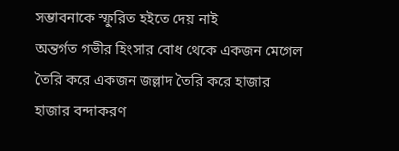সম্ভাবনাকে স্ফুরিত হইতে দেয় নাই
অন্তর্গত গভীর হিংসার বোধ থেকে একজন মেগেল
তৈরি করে একজন জল্লাদ তৈরি করে হাজার
হাজার বন্দাকরণ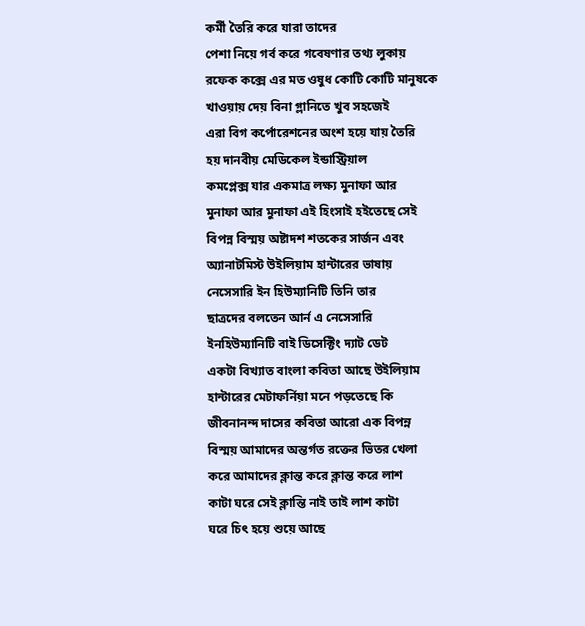কর্মী তৈরি করে যারা তাদের
পেশা নিয়ে গর্ব করে গবেষণার তথ্য লুকায়
রফেক কক্সে এর মত ওষুধ কোটি কোটি মানুষকে
খাওয়ায় দেয় বিনা গ্লানিতে খুব সহজেই
এরা বিগ কর্পোরেশনের অংশ হয়ে যায় তৈরি
হয় দানবীয় মেডিকেল ইন্ডাস্ট্রিয়াল
কমপ্লেক্স যার একমাত্র লক্ষ্য মুনাফা আর
মুনাফা আর মুনাফা এই হিংসাই হইতেছে সেই
বিপন্ন বিস্ময় অষ্টাদশ শতকের সার্জন এবং
অ্যানাটমিস্ট উইলিয়াম হান্টারের ভাষায়
নেসেসারি ইন হিউম্যানিটি তিনি তার
ছাত্রদের বলতেন আর্ন এ নেসেসারি
ইনহিউম্যানিটি বাই ডিসেক্টিং দ্যাট ডেট
একটা বিখ্যাত বাংলা কবিতা আছে উইলিয়াম
হান্টারের মেটাফর্নিয়া মনে পড়তেছে কি
জীবনানন্দ দাসের কবিতা আরো এক বিপন্ন
বিস্ময় আমাদের অন্তর্গত রক্তের ভিতর খেলা
করে আমাদের ক্লান্ত করে ক্লান্ত করে লাশ
কাটা ঘরে সেই ক্লান্তি নাই তাই লাশ কাটা
ঘরে চিৎ হয়ে শুয়ে আছে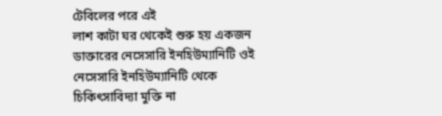টেবিলের পরে এই
লাশ কাটা ঘর থেকেই শুরু হয় একজন
ডাক্তারের নেসেসারি ইনহিউম্যানিটি ওই
নেসেসারি ইনহিউম্যানিটি থেকে
চিকিৎসাবিদ্যা মুক্তি না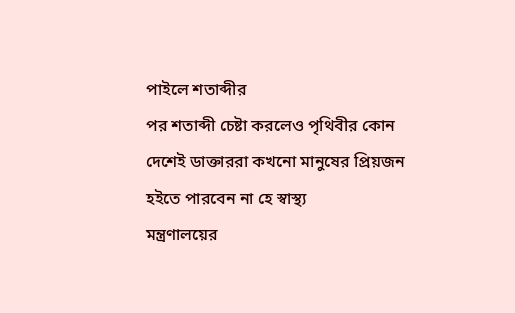পাইলে শতাব্দীর
পর শতাব্দী চেষ্টা করলেও পৃথিবীর কোন
দেশেই ডাক্তাররা কখনো মানুষের প্রিয়জন
হইতে পারবেন না হে স্বাস্থ্য
মন্ত্রণালয়ের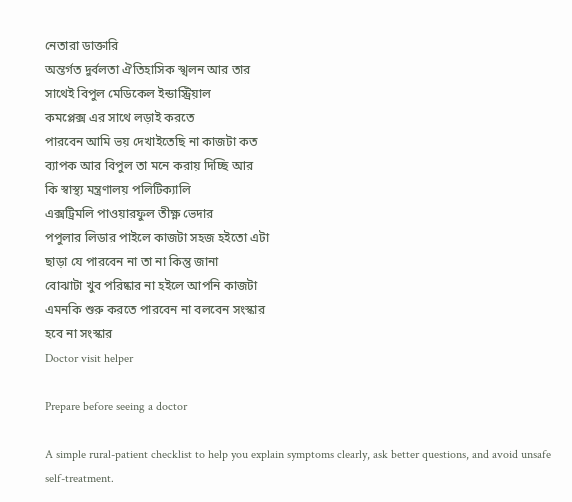নেতারা ডাক্তারি
অন্তর্গত দুর্বলতা ঐতিহাসিক স্খলন আর তার
সাথেই বিপুল মেডিকেল ইন্ডাস্ট্রিয়াল
কমপ্লেক্স এর সাথে লড়াই করতে
পারবেন আমি ভয় দেখাইতেছি না কাজটা কত
ব্যাপক আর বিপুল তা মনে করায় দিচ্ছি আর
কি স্বাস্থ্য মন্ত্রণালয় পলিটিক্যালি
এক্সট্রিমলি পাওয়ারফুল তীক্ষ্ণ ভেদার
পপুলার লিডার পাইলে কাজটা সহজ হইতো এটা
ছাড়া যে পারবেন না তা না কিন্তু জানা
বোঝাটা খুব পরিষ্কার না হইলে আপনি কাজটা
এমনকি শুরু করতে পারবেন না বলবেন সংস্কার
হবে না সংস্কার
Doctor visit helper

Prepare before seeing a doctor

A simple rural-patient checklist to help you explain symptoms clearly, ask better questions, and avoid unsafe self-treatment.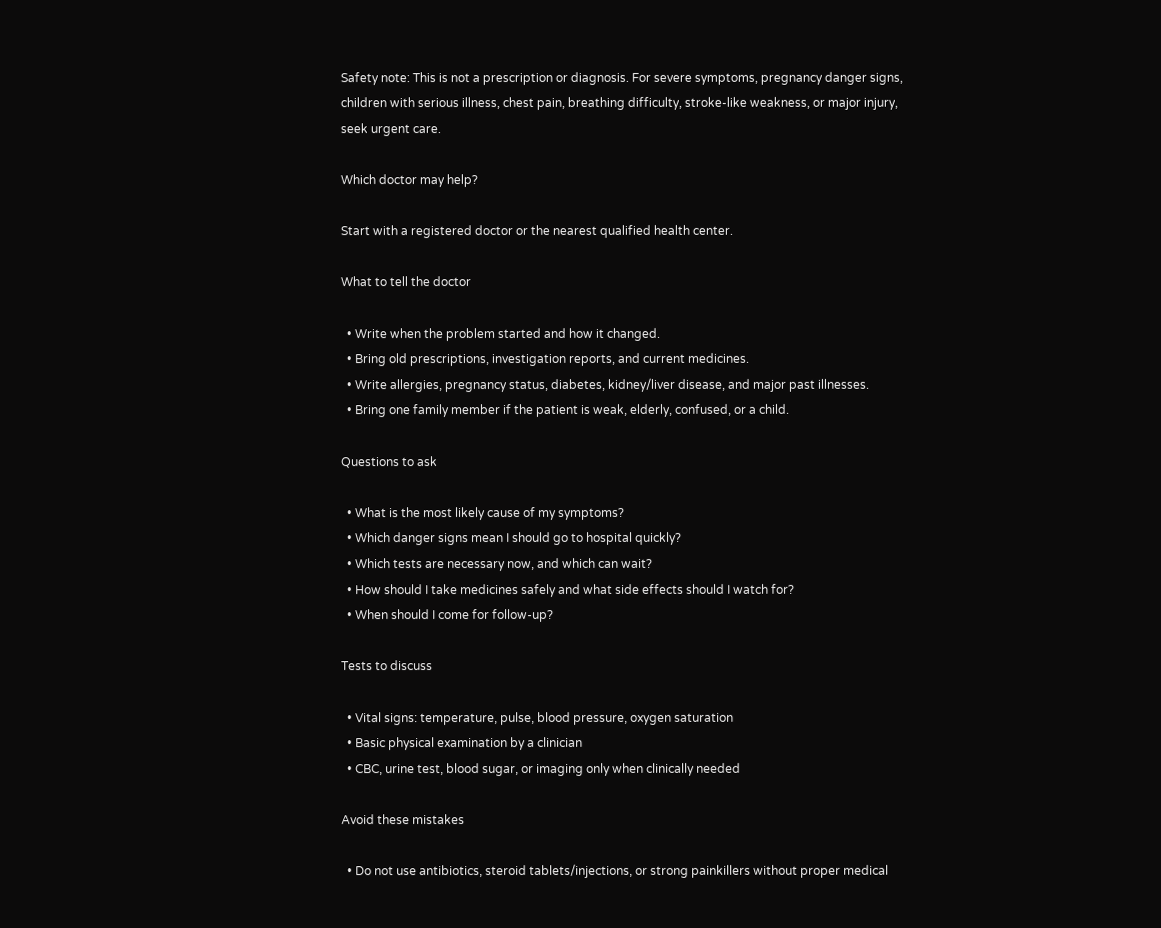Safety note: This is not a prescription or diagnosis. For severe symptoms, pregnancy danger signs, children with serious illness, chest pain, breathing difficulty, stroke-like weakness, or major injury, seek urgent care.

Which doctor may help?

Start with a registered doctor or the nearest qualified health center.

What to tell the doctor

  • Write when the problem started and how it changed.
  • Bring old prescriptions, investigation reports, and current medicines.
  • Write allergies, pregnancy status, diabetes, kidney/liver disease, and major past illnesses.
  • Bring one family member if the patient is weak, elderly, confused, or a child.

Questions to ask

  • What is the most likely cause of my symptoms?
  • Which danger signs mean I should go to hospital quickly?
  • Which tests are necessary now, and which can wait?
  • How should I take medicines safely and what side effects should I watch for?
  • When should I come for follow-up?

Tests to discuss

  • Vital signs: temperature, pulse, blood pressure, oxygen saturation
  • Basic physical examination by a clinician
  • CBC, urine test, blood sugar, or imaging only when clinically needed

Avoid these mistakes

  • Do not use antibiotics, steroid tablets/injections, or strong painkillers without proper medical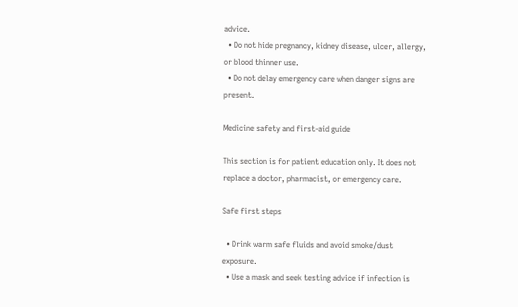advice.
  • Do not hide pregnancy, kidney disease, ulcer, allergy, or blood thinner use.
  • Do not delay emergency care when danger signs are present.

Medicine safety and first-aid guide

This section is for patient education only. It does not replace a doctor, pharmacist, or emergency care.

Safe first steps

  • Drink warm safe fluids and avoid smoke/dust exposure.
  • Use a mask and seek testing advice if infection is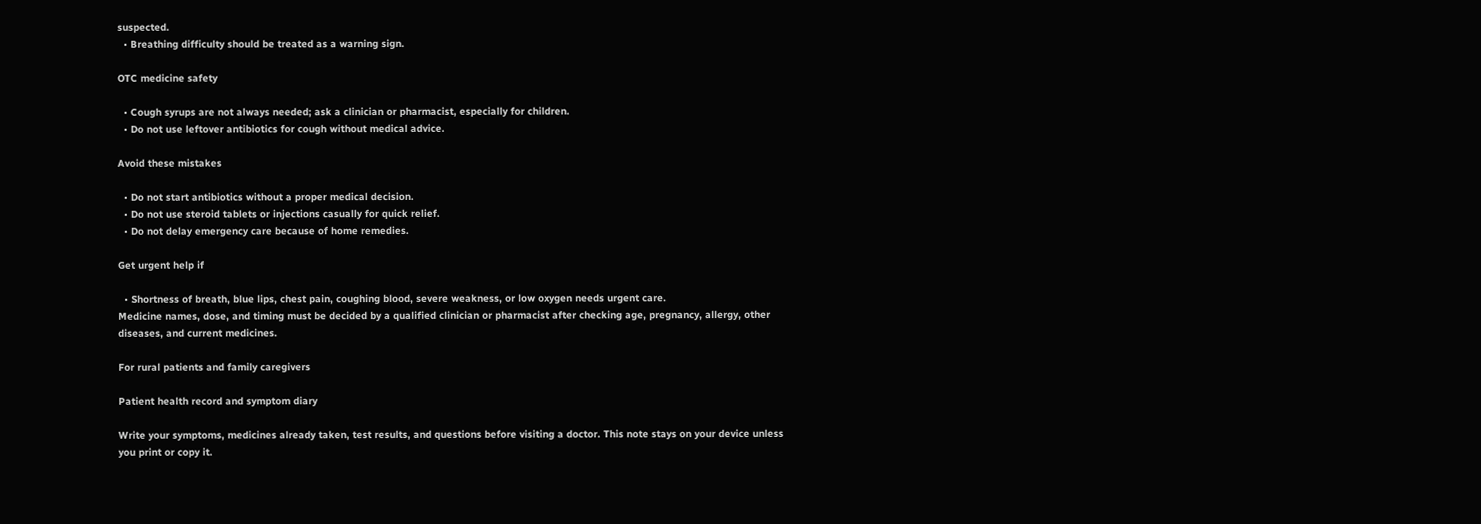suspected.
  • Breathing difficulty should be treated as a warning sign.

OTC medicine safety

  • Cough syrups are not always needed; ask a clinician or pharmacist, especially for children.
  • Do not use leftover antibiotics for cough without medical advice.

Avoid these mistakes

  • Do not start antibiotics without a proper medical decision.
  • Do not use steroid tablets or injections casually for quick relief.
  • Do not delay emergency care because of home remedies.

Get urgent help if

  • Shortness of breath, blue lips, chest pain, coughing blood, severe weakness, or low oxygen needs urgent care.
Medicine names, dose, and timing must be decided by a qualified clinician or pharmacist after checking age, pregnancy, allergy, other diseases, and current medicines.

For rural patients and family caregivers

Patient health record and symptom diary

Write your symptoms, medicines already taken, test results, and questions before visiting a doctor. This note stays on your device unless you print or copy it.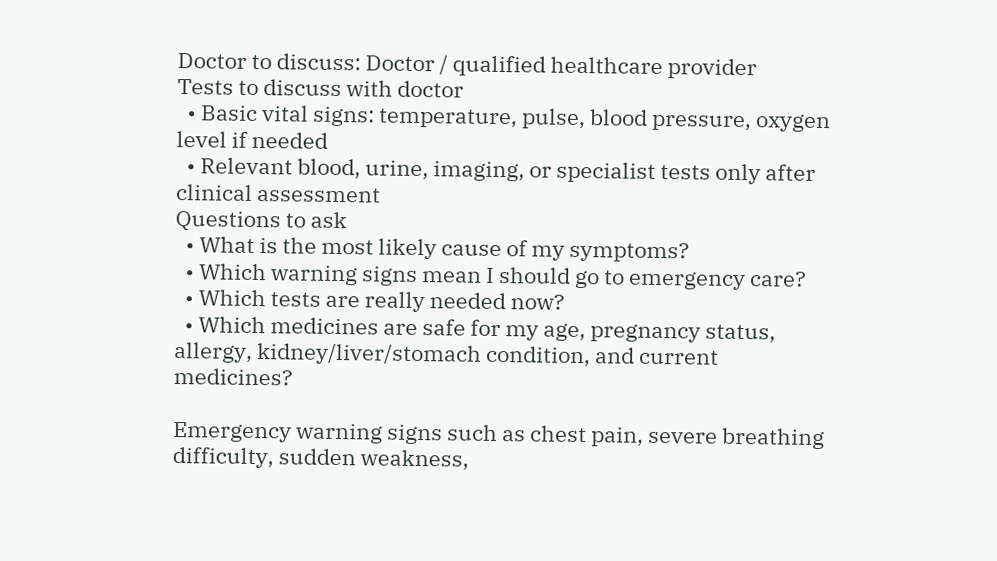Doctor to discuss: Doctor / qualified healthcare provider
Tests to discuss with doctor
  • Basic vital signs: temperature, pulse, blood pressure, oxygen level if needed
  • Relevant blood, urine, imaging, or specialist tests only after clinical assessment
Questions to ask
  • What is the most likely cause of my symptoms?
  • Which warning signs mean I should go to emergency care?
  • Which tests are really needed now?
  • Which medicines are safe for my age, pregnancy status, allergy, kidney/liver/stomach condition, and current medicines?

Emergency warning signs such as chest pain, severe breathing difficulty, sudden weakness,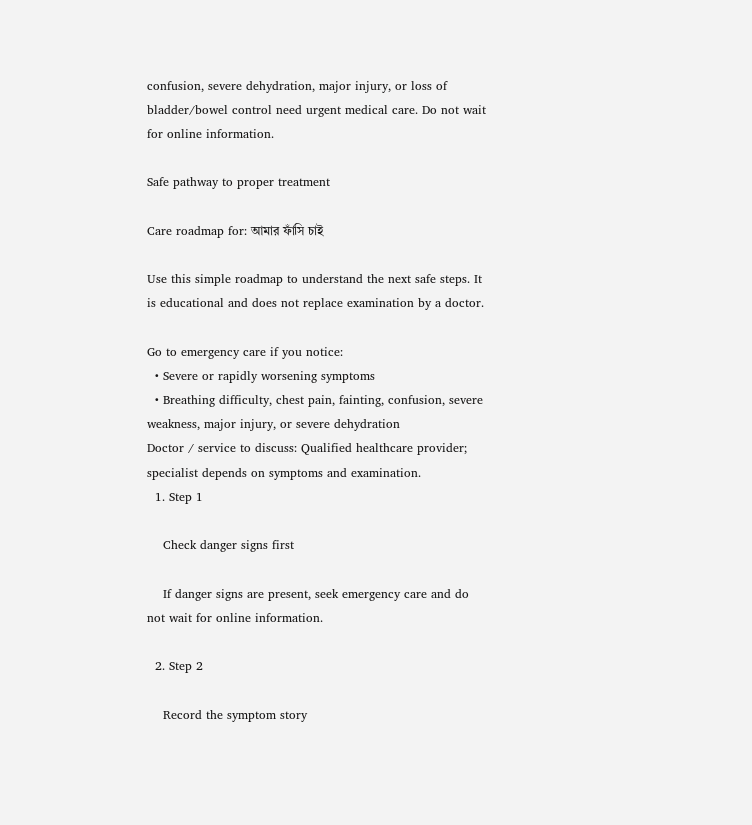confusion, severe dehydration, major injury, or loss of bladder/bowel control need urgent medical care. Do not wait for online information.

Safe pathway to proper treatment

Care roadmap for: আমার ফাঁসি চাই

Use this simple roadmap to understand the next safe steps. It is educational and does not replace examination by a doctor.

Go to emergency care if you notice:
  • Severe or rapidly worsening symptoms
  • Breathing difficulty, chest pain, fainting, confusion, severe weakness, major injury, or severe dehydration
Doctor / service to discuss: Qualified healthcare provider; specialist depends on symptoms and examination.
  1. Step 1

    Check danger signs first

    If danger signs are present, seek emergency care and do not wait for online information.

  2. Step 2

    Record the symptom story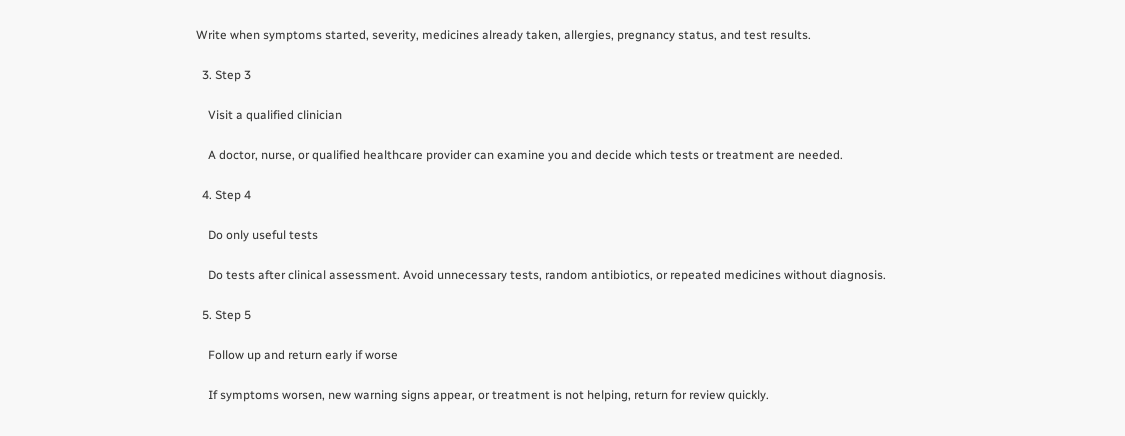Write when symptoms started, severity, medicines already taken, allergies, pregnancy status, and test results.

  3. Step 3

    Visit a qualified clinician

    A doctor, nurse, or qualified healthcare provider can examine you and decide which tests or treatment are needed.

  4. Step 4

    Do only useful tests

    Do tests after clinical assessment. Avoid unnecessary tests, random antibiotics, or repeated medicines without diagnosis.

  5. Step 5

    Follow up and return early if worse

    If symptoms worsen, new warning signs appear, or treatment is not helping, return for review quickly.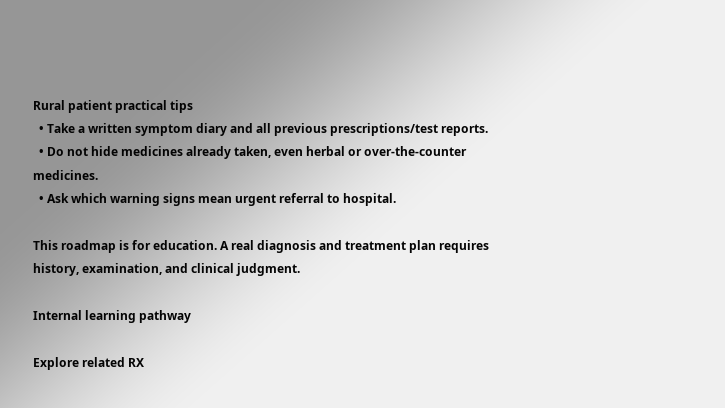Rural patient practical tips
  • Take a written symptom diary and all previous prescriptions/test reports.
  • Do not hide medicines already taken, even herbal or over-the-counter medicines.
  • Ask which warning signs mean urgent referral to hospital.

This roadmap is for education. A real diagnosis and treatment plan requires history, examination, and clinical judgment.

Internal learning pathway

Explore related RX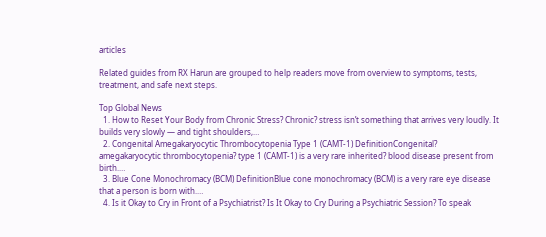articles

Related guides from RX Harun are grouped to help readers move from overview to symptoms, tests, treatment, and safe next steps.

Top Global News
  1. How to Reset Your Body from Chronic Stress? Chronic? stress isn’t something that arrives very loudly. It builds very slowly — and tight shoulders,…
  2. Congenital Amegakaryocytic Thrombocytopenia Type 1 (CAMT-1) DefinitionCongenital? amegakaryocytic thrombocytopenia? type 1 (CAMT-1) is a very rare inherited? blood disease present from birth.…
  3. Blue Cone Monochromacy (BCM) DefinitionBlue cone monochromacy (BCM) is a very rare eye disease that a person is born with.…
  4. Is it Okay to Cry in Front of a Psychiatrist? Is It Okay to Cry During a Psychiatric Session? To speak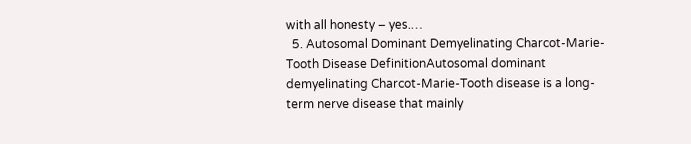with all honesty – yes.…
  5. Autosomal Dominant Demyelinating Charcot-Marie-Tooth Disease DefinitionAutosomal dominant demyelinating Charcot-Marie-Tooth disease is a long-term nerve disease that mainly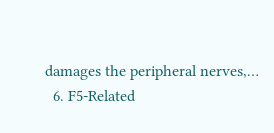damages the peripheral nerves,…
  6. F5-Related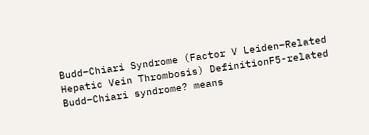Budd–Chiari Syndrome (Factor V Leiden–Related Hepatic Vein Thrombosis) DefinitionF5-related Budd–Chiari syndrome? means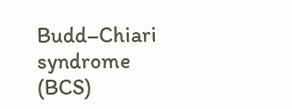Budd–Chiari syndrome (BCS)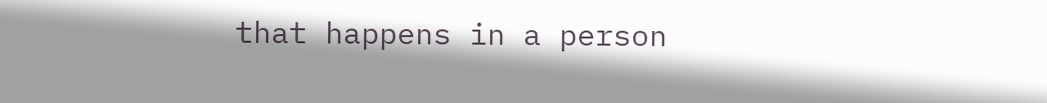that happens in a person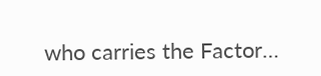who carries the Factor…